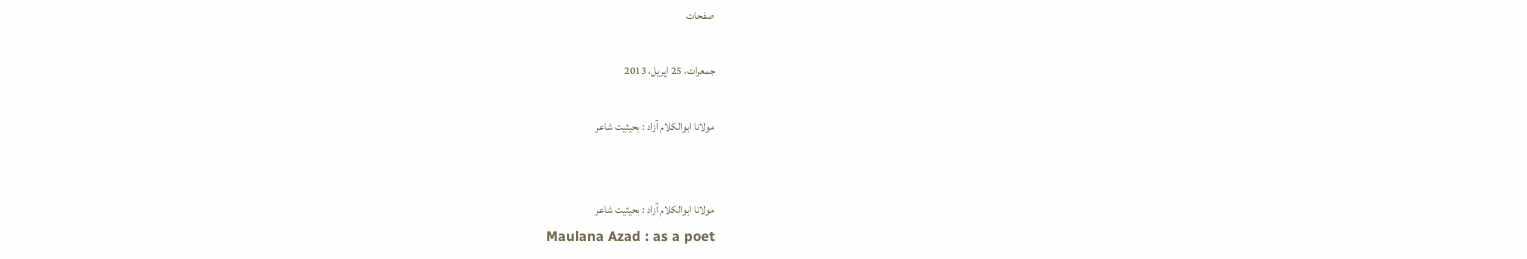صفحات

جمعرات، 25 اپریل، 2013

مولانا ابوالکلام آزاد : بحیثیت شاعر


مولانا ابوالکلام آزاد : بحیثیت شاعر
Maulana Azad : as a poet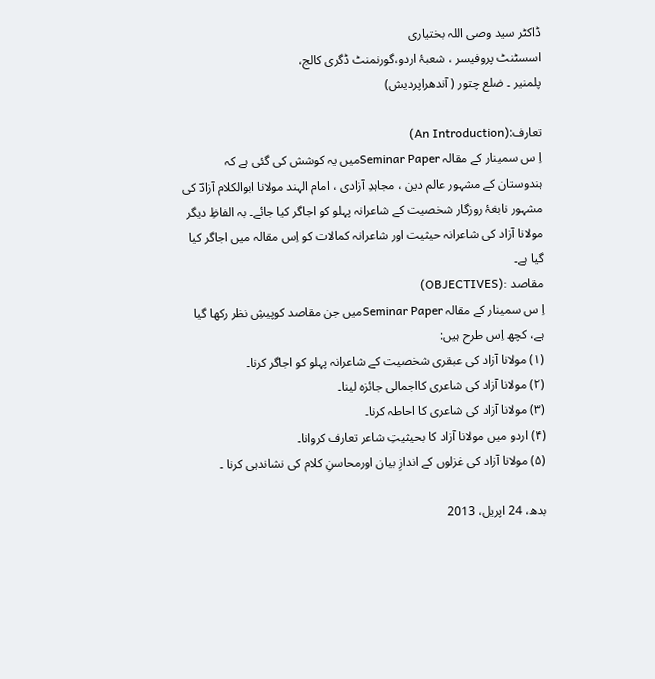ڈاکٹر سید وصی اللہ بختیاری
اسسٹنٹ پروفیسر ، شعبۂ اردو،گورنمنٹ ڈگری کالج،
پلمنیر ۔ ضلع چتور ( آندھراپردیش)

تعارف:(An Introduction)
اِ س سمینار کے مقالہ Seminar Paperمیں یہ کوشش کی گئی ہے کہ ہندوستان کے مشہور عالم دین ، مجاہدِ آزادی ، امام الہند مولانا ابوالکلام آزادؔ کی مشہور نابغۂ روزگار شخصیت کے شاعرانہ پہلو کو اجاگر کیا جائے۔ بہ الفاظِ دیگر مولانا آزاد کی شاعرانہ حیثیت اور شاعرانہ کمالات کو اِس مقالہ میں اجاگر کیا گیا ہے۔
مقاصد :(OBJECTIVES)
اِ س سمینار کے مقالہ Seminar Paperمیں جن مقاصد کوپیشِ نظر رکھا گیا ہے، کچھ اِس طرح ہیں:
(۱) مولانا آزاد کی عبقری شخصیت کے شاعرانہ پہلو کو اجاگر کرنا۔
(۲) مولانا آزاد کی شاعری کااجمالی جائزہ لینا۔
(۳) مولانا آزاد کی شاعری کا احاطہ کرنا۔
(۴) اردو میں مولانا آزاد کا بحیثیتِ شاعر تعارف کروانا۔
(۵) مولانا آزاد کی غزلوں کے اندازِ بیان اورمحاسنِ کلام کی نشاندہی کرنا ۔

بدھ، 24 اپریل، 2013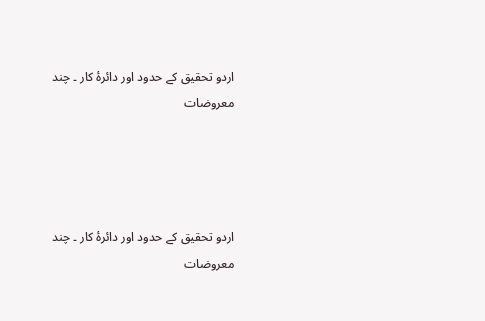اردو تحقیق کے حدود اور دائرۂ کار ۔ چند معروضات




اردو تحقیق کے حدود اور دائرۂ کار ۔ چند معروضات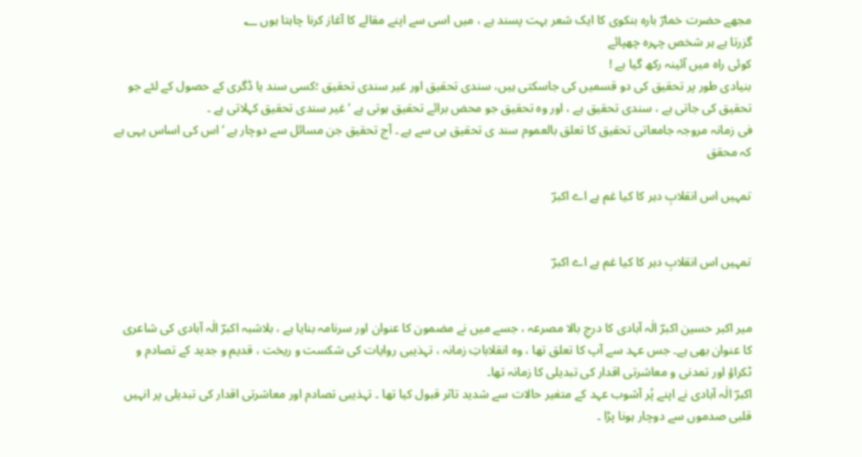مجھے حضرت خمارؔ بارہ بنکوی کا ایک شعر بہت پسند ہے ، میں اسی سے اپنے مقالے کا آغاز کرنا چاہتا ہوں ؂
گزرتا ہے ہر شخص چہرہ چھپائے
کوئی راہ میں آئینہ رکھ گیا ہے !
بنیادی طور پر تحقیق کی دو قسمیں کی جاسکتی ہیں، سندی تحقیق اور غیر سندی تحقیق ؛کسی سند یا ڈگری کے حصول کے لئے جو تحقیق کی جاتی ہے ، سندی تحقیق ہے ، اور وہ تحقیق جو محض برائے تحقیق ہوتی ہے ‘ غیر سندی تحقیق کہلاتی ہے ۔
فی زمانہ مروجہ جامعاتی تحقیق کا تعلق بالعموم سند ی تحقیق ہی سے ہے ۔ آج تحقیق جن مسائل سے دوچار ہے ‘ اس کی اساس یہی ہے کہ محقق

تمہیں اس انقلابِ دہر کا کیا غم ہے اے اکبرؔ


تمہیں اس انقلابِ دہر کا کیا غم ہے اے اکبرؔ


میر اکبر حسین اکبرؔ الٰہ آبادی کا درجِ بالا مصرعہ ، جسے میں نے مضمون کا عنوان اور سرنامہ بنایا ہے ، بلاشبہ اکبرؔ الٰہ آبادی کی شاعری کا عنوان بھی ہے۔ جس عہد سے آپ کا تعلق تھا ، وہ انقلاباتِ زمانہ ، تہذیبی روایات کی شکست و ریخت ، قدیم و جدید کے تصادم و ٹکراؤ اور تمدنی و معاشرتی اقدار کی تبدیلی کا زمانہ تھا۔
اکبرؔ الٰہ آبادی نے اپنے پُر آشوب عہد کے متغیر حالات سے شدید تاثر قبول کیا تھا ۔ تہذیبی تصادم اور معاشرتی اقدار کی تبدیلی پر انہیں قلبی صدموں سے دوچار ہونا پڑا ۔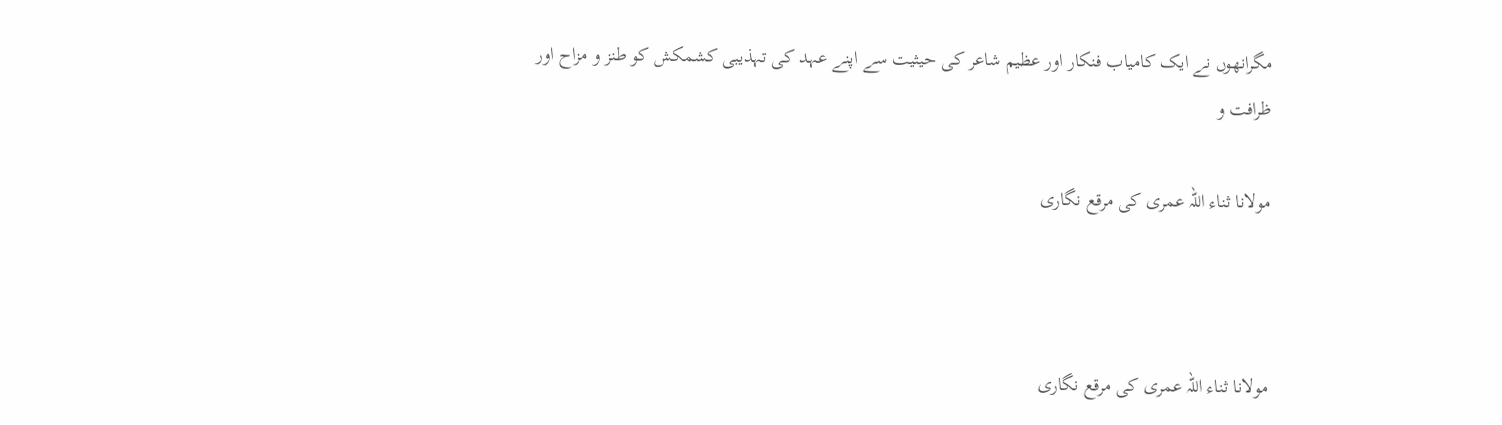مگرانھوں نے ایک کامیاب فنکار اور عظیم شاعر کی حیثیت سے اپنے عہد کی تہذیبی کشمکش کو طنز و مزاح اور ظرافت و

مولانا ثناء اللہ عمری کی مرقع نگاری



مولانا ثناء اللہ عمری کی مرقع نگاری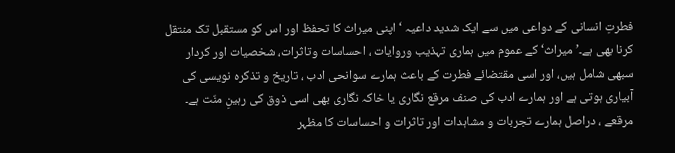فطرتِ انسانی کے دواعی میں سے ایک شدید داعیہ ‘ اپنی میراث کا تحفظ اور اس کو مستقبل تک منتقل کرنا بھی ہے۔’ میراث‘کے عموم میں ہماری تہذیب وروایات ، احساسات وتاثرات، شخصیات اور کردار سبھی شامل ہیں، اور اسی مقتضائے فطرت کے باعث ہمارے سوانحی ادب ، تاریخ و تذکرہ نویسی کی آبیاری ہوتی ہے اور ہمارے ادب کی صنف مرقع نگاری یا خاکہ نگاری بھی اسی ذوق کی رہینِ منّت ہے۔
مرقعے ، دراصل ہمارے تجربات و مشاہدات اور تاثرات و احساسات کا مظہر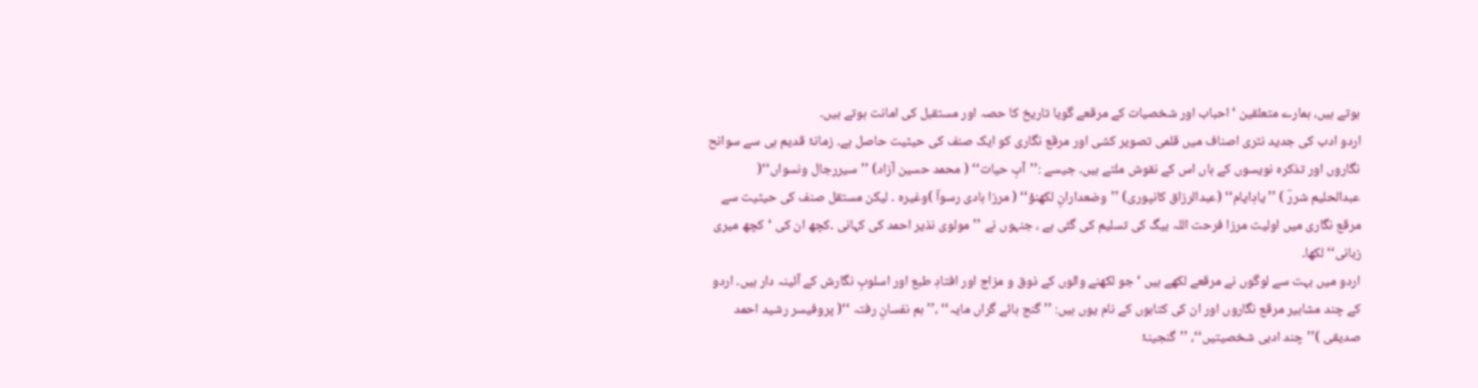ہوتے ہیں، ہمارے متعلقین ‘ احباب اور شخصیات کے مرقعے گویا تاریخ کا حصہ اور مستقبل کی امانت ہوتے ہیں۔
اردو ادب کی جدید نثری اصناف میں قلمی تصویر کشی اور مرقع نگاری کو ایک صنف کی حیثیت حاصل ہے۔ زمانۂ قدیم ہی سے سوانح نگاروں اور تذکرہ نویسوں کے ہاں اس کے نقوش ملتے ہیں۔ جیسے :’’آبِ حیات‘‘ ( محمد حسین آزاد) ’’سیررجال ونسواں‘‘( عبدالحلیم شررؔ ) ’’یادِایام‘‘ (عبدالرزاق کانپوری) ’’وضعدارانِ لکھنؤ‘‘ ( مرزا ہادی رسواؔ )وغیرہ ۔ لیکن مستقل صنف کی حیثیت سے مرقع نگاری میں اولیت مرزا فرحت اللہ بیگ کی تسلیم کی گئی ہے ، جنہوں نے ’’مولوی نذیر احمد کی کہانی ۔کچھ ان کی ‘کچھ میری زبانی‘‘ لکھا۔
اردو میں بہت سے لوگوں نے مرقعے لکھے ہیں ‘ جو لکھنے والوں کے ذوق و مزاج اور افتادِ طبع اور اسلوبِ نگارش کے آئینہ دار ہیں۔ اردو کے چند مشاہیر مرقع نگاروں اور ان کی کتابوں کے نام یوں ہیں: ’’ گنج ہائے گراں مایہ‘‘ ،’’ ہم نفسانِ رفتہ ‘‘( پروفیسر رشید احمد صدیقی )’’چند ادبی شخصیتیں‘‘، ’’گنجینۂ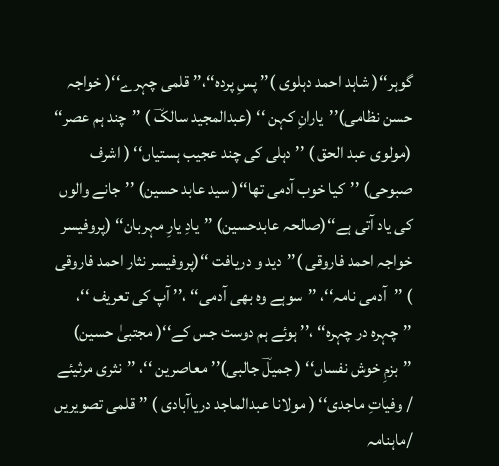گوہر‘‘( شاہد احمد دہلوی )’’ پسِ پردہ‘‘،’’ قلمی چہرے‘‘( خواجہ حسن نظامی)’’یارانِ کہن ‘‘ (عبدالمجید سالکؔ ) ’’چند ہم عصر‘‘ (مولوی عبد الحق ) ’’دہلی کی چند عجیب ہستیاں‘‘ ( اشرف صبوحی) ’’کیا خوب آدمی تھا‘‘( سید عابد حسین) ’’جانے والوں کی یاد آتی ہے‘‘(صالحہ عابدحسین) ’’یادِ یارِ مہربان‘‘ (پروفیسر خواجہ احمد فاروقی )’’دید و دریافت ‘‘(پروفیسر نثار احمد فاروقی ) ’’آدمی نامہ‘‘، ’’سوہے وہ بھی آدمی‘‘ ،’’ آپ کی تعریف ‘‘، ’’چہرہ در چہرہ‘‘ ،’’ ہوئے ہم دوست جس کے‘‘( مجتبیٰ حسین) ’’بزمِ خوش نفساں‘‘ ( جمیلؔ جالبی)’’معاصرین ‘‘، ’’نثری مرثیئے / وفیاتِ ماجدی‘‘ ( مولانا عبدالماجد دریاآبادی ) ’’قلمی تصویریں /ماہنامہ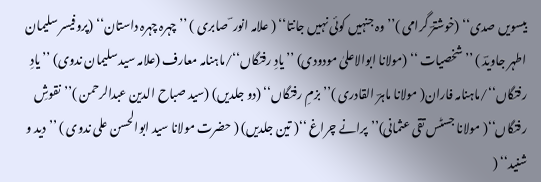بیسویں صدی‘‘ (خوشترؔ گرامی )’’ وہ جنہیں کوئی نہیں جانتا‘‘ ( علامہ انور ؔ صابری ) ’’چہرہ چہرہ داستان‘‘ (پروفیسر سلیمان اطہر جاویدؔ ) ’’شخصیات ‘‘ (مولانا ابوالاعلیٰ مودودی) ’’یادِ رفتگاں‘‘/ماہنامہ معارف (علامہ سید سلیمان ندوی) ’’یادِ رفتگاں‘‘/ماہنامہ فاران( مولانا ماہرؔ القادری )’’بزمِ رفتگاں‘‘ (دو جلدیں) (سید صباح الدین عبدالرحمن )’’نقوشِ رفتگاں‘‘( مولانا جسٹس تقی عثمانی)’’پرانے چراغ ‘‘( تین جلدیں) ( حضرت مولانا سید ابوالحسن علی ندوی ) ’’دید و شنید‘‘ (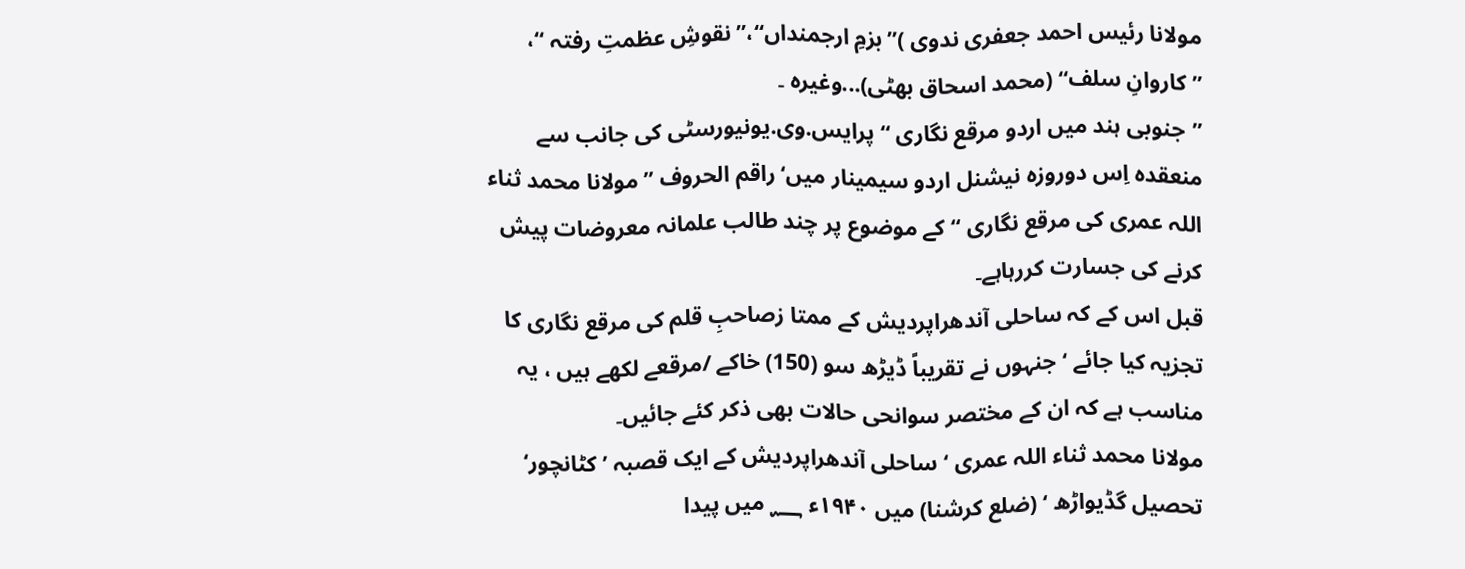مولانا رئیس احمد جعفری ندوی )’’بزمِ ارجمنداں‘‘،’’ نقوشِ عظمتِ رفتہ ‘‘، ’’کاروانِ سلف‘‘ (محمد اسحاق بھٹی)...وغیرہ ۔
’’جنوبی ہند میں اردو مرقع نگاری ‘‘ پرایس.وی.یونیورسٹی کی جانب سے منعقدہ اِس دوروزہ نیشنل اردو سیمینار میں‘ راقم الحروف ’’مولانا محمد ثناء اللہ عمری کی مرقع نگاری ‘‘ کے موضوع پر چند طالب علمانہ معروضات پیش کرنے کی جسارت کررہاہے۔
قبل اس کے کہ ساحلی آندھراپردیش کے ممتا زصاحبِ قلم کی مرقع نگاری کا تجزیہ کیا جائے ‘ جنہوں نے تقریباً ڈیڑھ سو (150) خاکے /مرقعے لکھے ہیں ، یہ مناسب ہے کہ ان کے مختصر سوانحی حالات بھی ذکر کئے جائیں۔
مولانا محمد ثناء اللہ عمری ‘ ساحلی آندھراپردیش کے ایک قصبہ ’کٹانچور‘ تحصیل گڈیواڑھ ‘ (ضلع کرشنا) میں ۱۹۴۰ء ؁ میں پیدا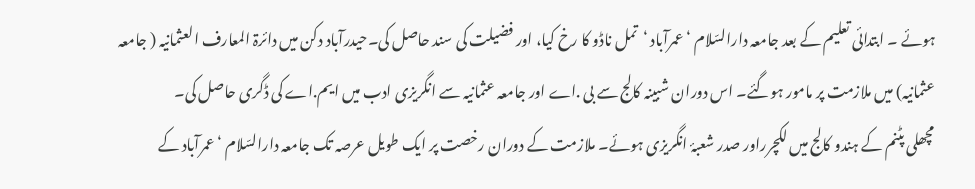ہوئے ۔ ابتدائی تعلیم کے بعد جامعہ دارالسّلام ‘ عمرآباد ‘تمل ناڈو کا رخ کیا، اور فضیلت کی سند حاصل کی۔حیدرآباد دکن میں دائرۃ المعارف العثمانیہ ( جامعہ عثمانیہ) میں ملازمت پر مامور ہوگئے۔ اس دوران شبینہ کالج سے بی .اے اور جامعہ عثمانیہ سے انگریزی ادب میں ایم.اے کی ڈگری حاصل کی۔
مچھلی پٹنم کے ہندو کالج میں لکچرراور صدر شعبۂ انگریزی ہوئے۔ ملازمت کے دوران رخصت پر ایک طویل عرصہ تک جامعہ دارالسّلام ‘ عمرآباد کے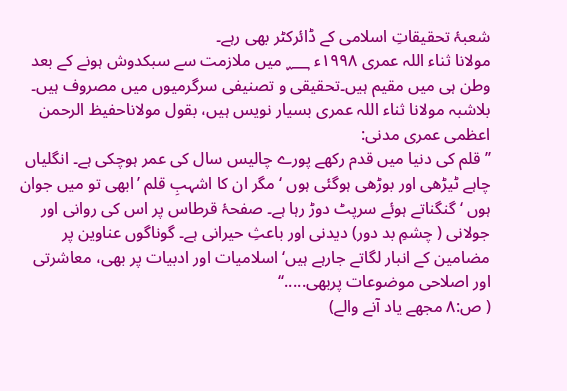شعبۂ تحقیقاتِ اسلامی کے ڈائرکٹر بھی رہے۔
مولانا ثناء اللہ عمری ۱۹۹۸ء ؁ میں ملازمت سے سبکدوش ہونے کے بعد وطن ہی میں مقیم ہیں۔تحقیقی و تصنیفی سرگرمیوں میں مصروف ہیں۔ بلاشبہ مولانا ثناء اللہ عمری بسیار نویس ہیں، بقول مولاناحفیظ الرحمن اعظمی عمری مدنی:
’’ قلم کی دنیا میں قدم رکھے پورے چالیس سال کی عمر ہوچکی ہے۔ انگلیاں چاہے ٹیڑھی اور بوڑھی ہوگئی ہوں ‘ مگر ان کا اشہبِ قلم ’ابھی تو میں جوان ہوں ‘ گنگناتے ہوئے سرپٹ دوڑ رہا ہے۔ صفحۂ قرطاس پر اس کی روانی اور جولانی ( چشمِ بد دور) دیدنی اور باعثِ حیرانی ہے۔ گوناگوں عناوین پر مضامین کے انبار لگاتے جارہے ہیں‘ اسلامیات اور ادبیات پر بھی، معاشرتی اور اصلاحی موضوعات پربھی.....‘‘
( ص:۸ مجھے یاد آنے والے)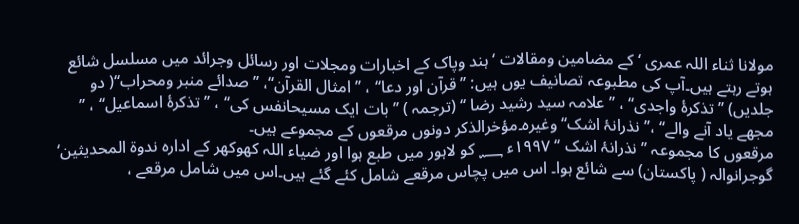مولانا ثناء اللہ عمری ‘ کے مضامین ومقالات ‘ ہند وپاک کے اخبارات ومجلات اور رسائل وجرائد میں مسلسل شائع ہوتے رہتے ہیں۔آپ کی مطبوعہ تصانیف یوں ہیں: ’’قرآن اور دعا‘‘ ، ’’ امثال القرآن‘‘، ’’ صدائے منبر ومحراب‘‘( دو جلدیں) ’’ تذکرۂ واجدی‘‘ ، ’’ علامہ سید رشید رضا ‘‘ (ترجمہ ) ’’ بات ایک مسیحانفس کی‘‘ ، ’’ تذکرۂ اسماعیل‘‘ ، ’’ مجھے یاد آنے والے‘‘ ،’’ نذرانۂ اشک‘‘ وغیرہ۔مؤخرالذکر دونوں مرقعوں کے مجموعے ہیں۔
مرقعوں کا مجموعہ ’’ نذرانۂ اشک ‘‘ ۱۹۹۷ء ؁ کو لاہور میں طبع ہوا اور ضیاء اللہ کھوکھر کے ادارہ ندوۃ المحدیثین‘ گوجرانوالہ ( پاکستان) سے شائع ہوا۔ اس میں پچاس مرقعے شامل کئے گئے ہیں۔اس میں شامل مرقعے ،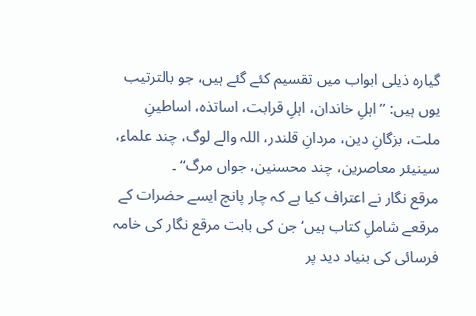گیارہ ذیلی ابواب میں تقسیم کئے گئے ہیں، جو بالترتیب یوں ہیں: ’’اہلِ خاندان، اہلِ قرابت، اساتذہ، اساطینِ ملت، بزگانِ دین، مردانِ قلندر، اللہ والے لوگ، چند علماء، سینیئر معاصرین، چند محسنین، جواں مرگ‘‘ ۔
مرقع نگار نے اعتراف کیا ہے کہ چار پانچ ایسے حضرات کے مرقعے شاملِ کتاب ہیں‘ جن کی بابت مرقع نگار کی خامہ فرسائی کی بنیاد دید پر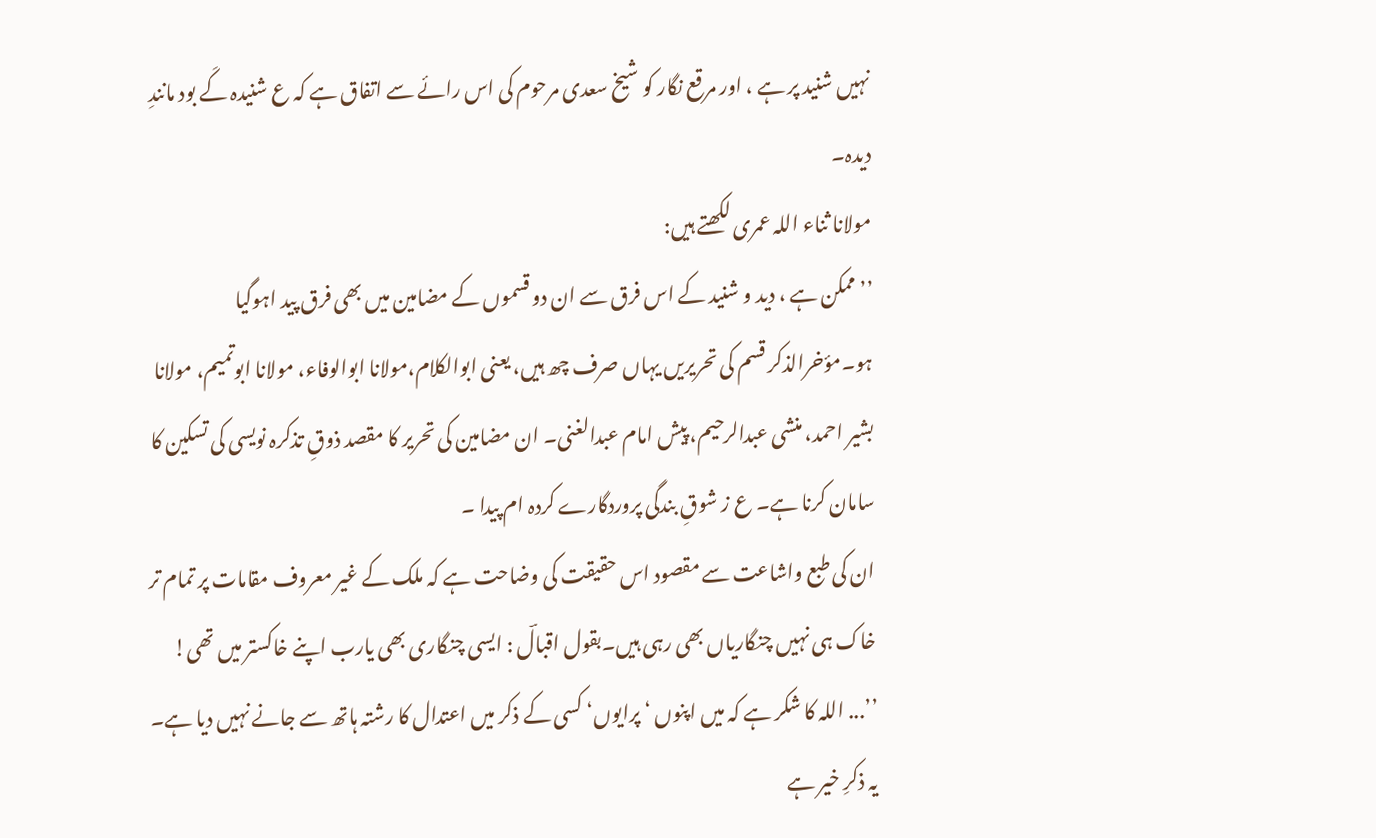نہیں شنید پر ہے ، اور مرقع نگار کو شیخ سعدی مرحوم کی اس رائے سے اتفاق ہے کہ ع شنیدہ کَے بود مانندِ دیدہ۔
مولانا ثناء اللہ عمری لکھتے ہیں:
’’ ممکن ہے ، دید و شنید کے اس فرق سے ان دو قسموں کے مضامین میں بھی فرق پید اہوگیا ہو۔مؤخرالذکر قسم کی تحریریں یہاں صرف چھ ہیں، یعنی ابوالکلام،مولانا ابوالوفاء، مولانا ابوتمیم، مولانا بشیر احمد، منشی عبدالرحیم، پیش امام عبدالغنی۔ ان مضامین کی تحریر کا مقصد ذوقِ تذکرہ نویسی کی تسکین کا سامان کرنا ہے۔ ع ز شوقِ بندگی پروردگارے کردہ ام پیدا ۔
ان کی طبع واشاعت سے مقصود اس حقیقت کی وضاحت ہے کہ ملک کے غیر معروف مقامات پر تمام تر خاک ہی نہیں چنگاریاں بھی رہی ہیں۔بقول اقبالؔ : ایسی چنگاری بھی یارب اپنے خاکستر میں تھی!
’’... اللہ کا شکر ہے کہ میں اپنوں ‘ پرایوں‘ کسی کے ذکر میں اعتدال کا رشتہ ہاتھ سے جانے نہیں دیا ہے۔ یہ ذکرِ خیر ہے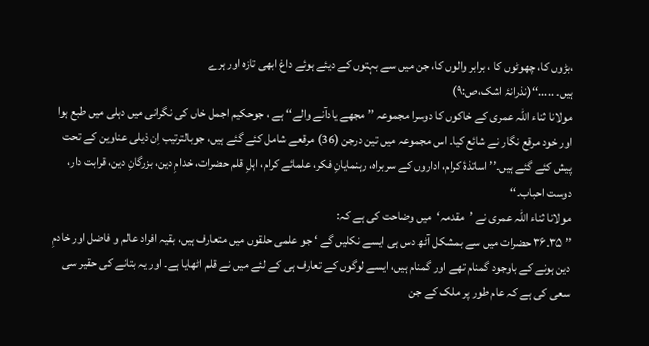،بڑوں کا، چھوٹوں کا ، برابر والوں کا، جن میں سے بہتوں کے دیئے ہوئے داغ ابھی تازہ اور ہرے
ہیں۔ .....‘‘(نذرانۂ اشک،ص:۹)
مولانا ثناء اللہ عمری کے خاکوں کا دوسرا مجموعہ ’’ مجھے یادآنے والے‘‘ ہے ، جوحکیم اجمل خاں کی نگرانی میں دہلی میں طبع ہوا اور خود مرقع نگار نے شائع کیا۔ اس مجموعہ میں تین درجن (36) مرقعے شامل کئے گئے ہیں، جوبالترتیب اِن ذیلی عناوین کے تحت پیش کئے گئے ہیں۔’’ اساتذۂ کرام، اداروں کے سربراہ، رہنمایانِ فکر، علمائے کرام، اہلِ قلم حضرات، خدامِ دین، بزرگانِ دین، قرابت دار، دوست احباب۔‘‘
مولانا ثناء اللہ عمری نے ’مقدمہ‘میں وضاحت کی ہے کہ:
’’ ۳۵۔۳۶ حضرات میں سے بمشکل آٹھ دس ہی ایسے نکلیں گے ‘ جو علمی حلقوں میں متعارف ہیں، بقیہ افراد عالم و فاضل اور خادمِ دین ہونے کے باوجود گمنام تھے اور گمنام ہیں، ایسے لوگوں کے تعارف ہی کے لئے میں نے قلم اٹھایا ہے۔ اور یہ بتانے کی حقیر سی سعی کی ہے کہ عام طور پر ملک کے جن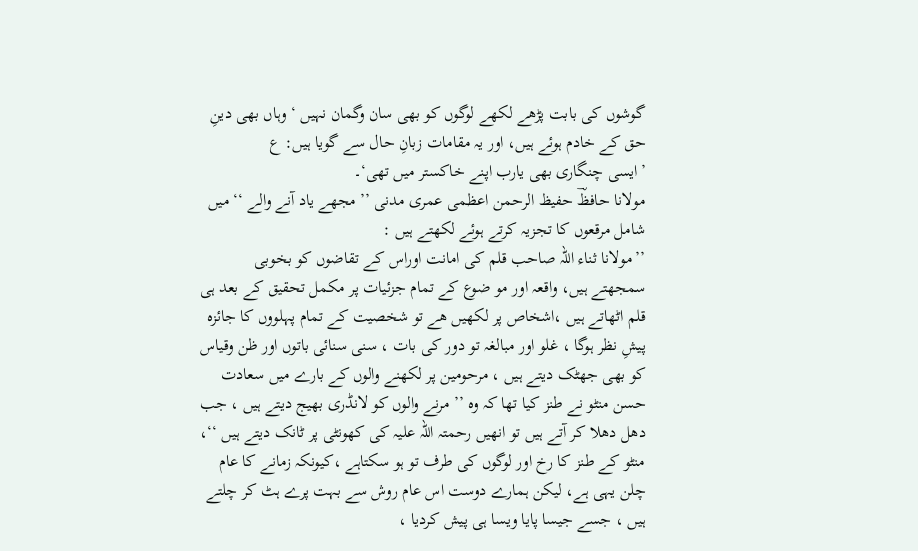گوشوں کی بابت پڑھے لکھے لوگوں کو بھی سان وگمان نہیں ‘ وہاں بھی دینِ حق کے خادم ہوئے ہیں، اور یہ مقامات زبانِ حال سے گویا ہیں: ع
’ایسی چنگاری بھی یارب اپنے خاکستر میں تھی‘۔
مولانا حافظؔ حفیظ الرحمن اعظمی عمری مدنی ’’ مجھے یاد آنے والے ‘‘ میں شامل مرقعوں کا تجزیہ کرتے ہوئے لکھتے ہیں :
’’مولانا ثناء اللہ صاحب قلم کی امانت اوراس کے تقاضوں کو بخوبی سمجھتے ہیں، واقعہ اور مو ضوع کے تمام جزئیات پر مکمل تحقیق کے بعد ہی قلم اٹھاتے ہیں ،اشخاص پر لکھیں ھے تو شخصیت کے تمام پہلووں کا جائزہ پیشِ نظر ہوگا ، غلو اور مبالغہ تو دور کی بات ، سنی سنائی باتوں اور ظن وقیاس کو بھی جھٹک دیتے ہیں ، مرحومین پر لکھنے والوں کے بارے میں سعادت حسن منٹو نے طنز کیا تھا کہ وہ ’’ مرنے والوں کو لانڈری بھیج دیتے ہیں ، جب دھل دھلا کر آتے ہیں تو انھیں رحمتہ اللہ علیہ کی کھونٹی پر ٹانک دیتے ہیں ‘‘، منٹو کے طنز کا رخ اور لوگوں کی طرف تو ہو سکتاہے ،کیونکہ زمانے کا عام چلن یہی ہے، لیکن ہمارے دوست اس عام روش سے بہت پرے ہٹ کر چلتے ہیں ، جسے جیسا پایا ویسا ہی پیش کردیا ،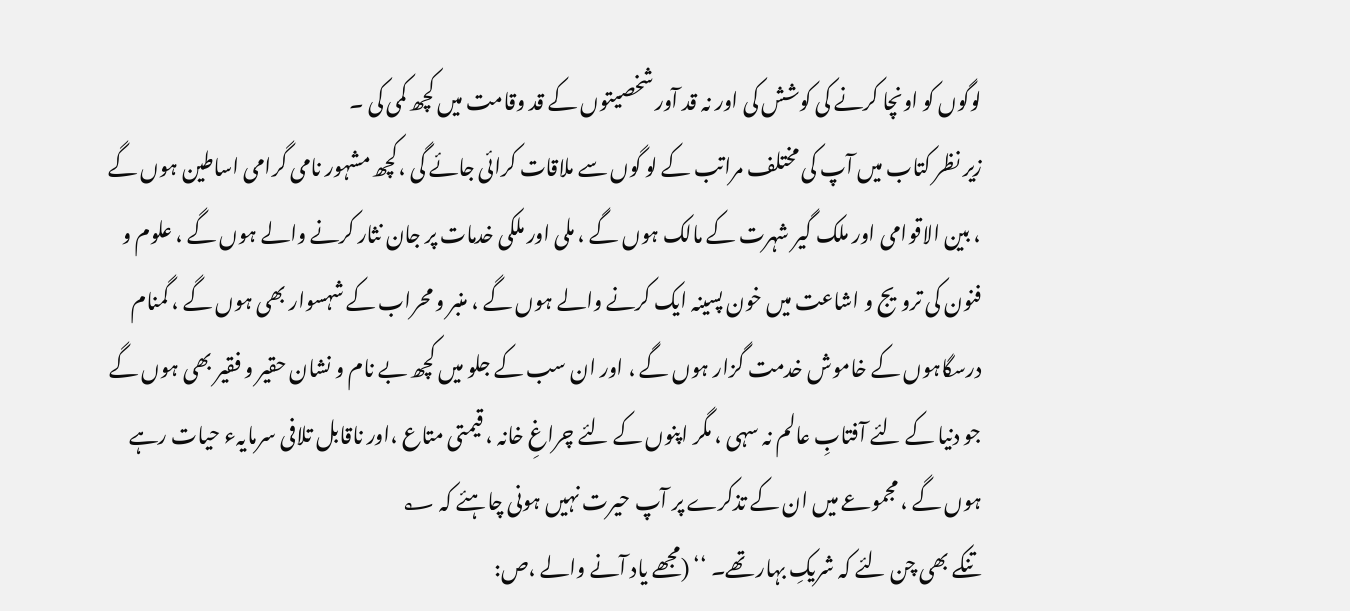لوگوں کو اونچا کرنے کی کوشش کی اور نہ قد آور شخصیتوں کے قد وقامت میں کچھ کمی کی ۔
زیر نظر کتاب میں آپ کی مختلف مراتب کے لو گوں سے ملاقات کرائی جائے گی ،کچھ مشہور نامی گرامی اساطین ہوں گے ، بین الاقوامی اور ملک گیر شہرت کے مالک ہوں گے ، ملی اور ملکی خدمات پر جان نثار کرنے والے ہوں گے ، علوم و فنون کی ترویج و اشاعت میں خون پسینہ ایک کرنے والے ہوں گے ، منبر و محراب کے شہسوار بھی ہوں گے ، گمنام درسگاہوں کے خاموش خدمت گزار ہوں گے ، اور ان سب کے جلو میں کچھ بے نام و نشان حقیر و فقیر بھی ہوں گے جو دنیا کے لئے آفتابِ عالم نہ سہی ، مگر اپنوں کے لئے چراغِ خانہ ، قیمتی متاع ،اور ناقابل تلافی سرمایہء حیات رہے ہوں گے ، مجموعے میں ان کے تذکرے پر آپ حیرت نہیں ہونی چاہئے کہ ؂
تنکے بھی چن لئے کہ شریکِ بہار تھے۔ ‘‘ (مجھے یاد آنے والے ،ص: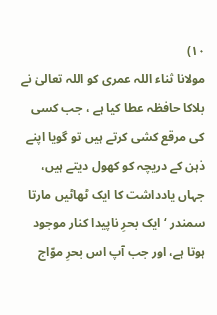۱۰)
مولانا ثناء اللہ عمری کو اللہ تعالیٰ نے بلاکا حافظہ عطا کیا ہے ، جب کسی کی مرقع کشی کرتے ہیں تو گویا اپنے ذہن کے دریچہ کو کھول دیتے ہیں، جہاں یادداشت کا ایک ٹھاٹیں مارتا سمندر ‘ ایک بحرِ ناپیدا کنار موجود ہوتا ہے، اور جب آپ اس بحرِ موّاج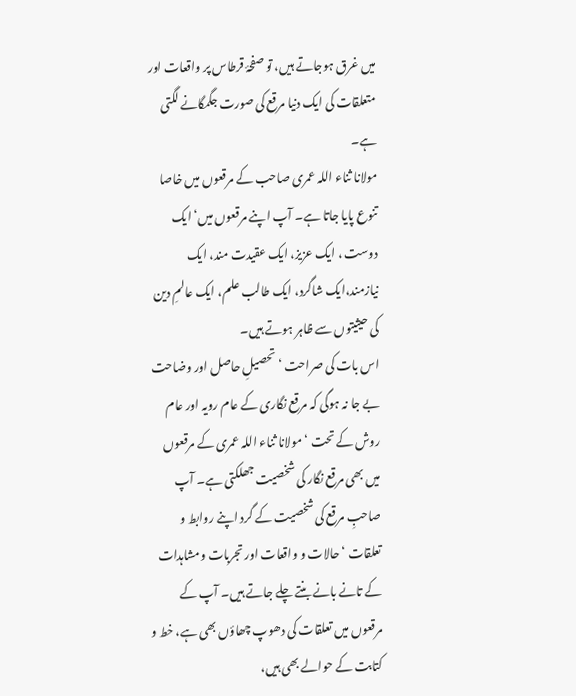میں غرق ہوجاتے ہیں، تو صفحۂ قرطاس پر واقعات اور متعلقات کی ایک دنیا مرقع کی صورت جگمگانے لگتی ہے۔
مولانا ثناء اللہ عمری صاحب کے مرقعوں میں خاصا تنوع پایا جاتا ہے۔ آپ اپنے مرقعوں میں‘ ایک دوست ، ایک عزیز، ایک عقیدت مند، ایک نیازمند،ایک شاگرد، ایک طالب علم، ایک عالمِ دین کی حیثیتوں سے ظاہر ہوتے ہیں۔
اس بات کی صراحت ‘ تحصیلِ حاصل اور وضاحت بے جا نہ ہوگی کہ مرقع نگاری کے عام رویہ اور عام روش کے تحت ‘ مولانا ثناء اللہ عمری کے مرقعوں میں بھی مرقع نگار کی شخصیت جھلکتی ہے۔ آپ صاحبِ مرقع کی شخصیت کے گرد اپنے روابط و تعلقات ‘ حالات و واقعات اور تجربات ومشاہدات کے تانے بانے بنتے چلے جاتے ہیں۔ آپ کے مرقعوں میں تعلقات کی دھوپ چھاؤں بھی ہے، خط و کتابت کے حوالے بھی ہیں،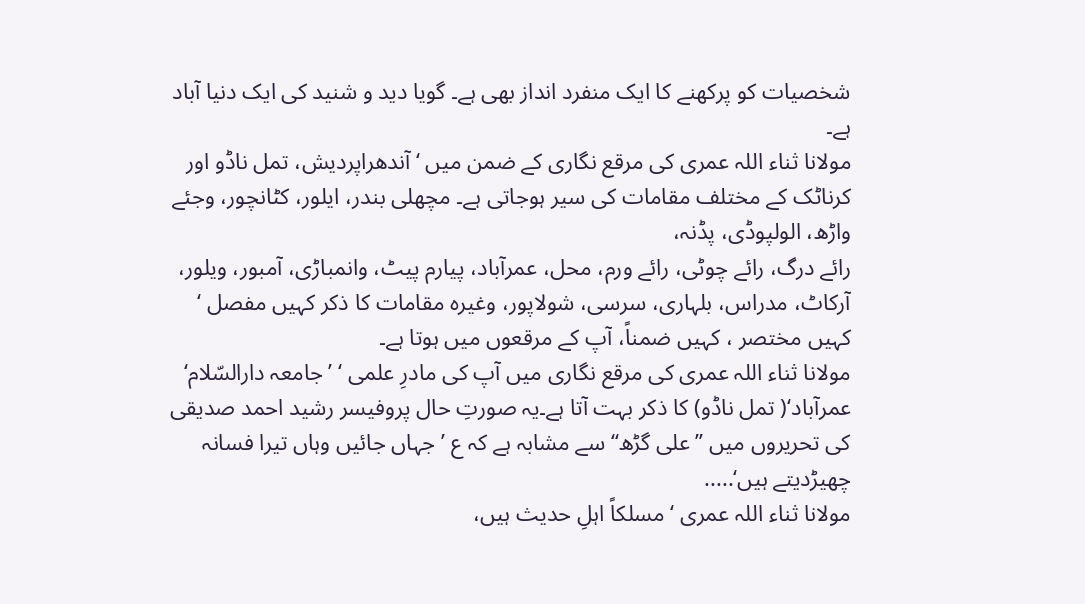شخصیات کو پرکھنے کا ایک منفرد انداز بھی ہے۔ گویا دید و شنید کی ایک دنیا آباد ہے۔
مولانا ثناء اللہ عمری کی مرقع نگاری کے ضمن میں ‘ آندھراپردیش، تمل ناڈو اور کرناٹک کے مختلف مقامات کی سیر ہوجاتی ہے۔ مچھلی بندر، ایلور، کٹانچور، وجئے واڑھ، الولپوڈی، پڈنہ،
رائے درگ، رائے چوٹی، رائے ورم، محل، عمرآباد، پیارم پیٹ، وانمباڑی، آمبور، ویلور، آرکاٹ، مدراس، بلہاری، سرسی، شولاپور، وغیرہ مقامات کا ذکر کہیں مفصل ‘ کہیں مختصر ، کہیں ضمناً، آپ کے مرقعوں میں ہوتا ہے۔
مولانا ثناء اللہ عمری کی مرقع نگاری میں آپ کی مادرِ علمی ‘ ’جامعہ دارالسّلام‘ عمرآباد‘( تمل ناڈو) کا ذکر بہت آتا ہے۔یہ صورتِ حال پروفیسر رشید احمد صدیقی کی تحریروں میں ’’ علی گڑھ‘‘ سے مشابہ ہے کہ ع ’ جہاں جائیں وہاں تیرا فسانہ چھیڑدیتے ہیں‘.....
مولانا ثناء اللہ عمری ‘ مسلکاً اہلِ حدیث ہیں،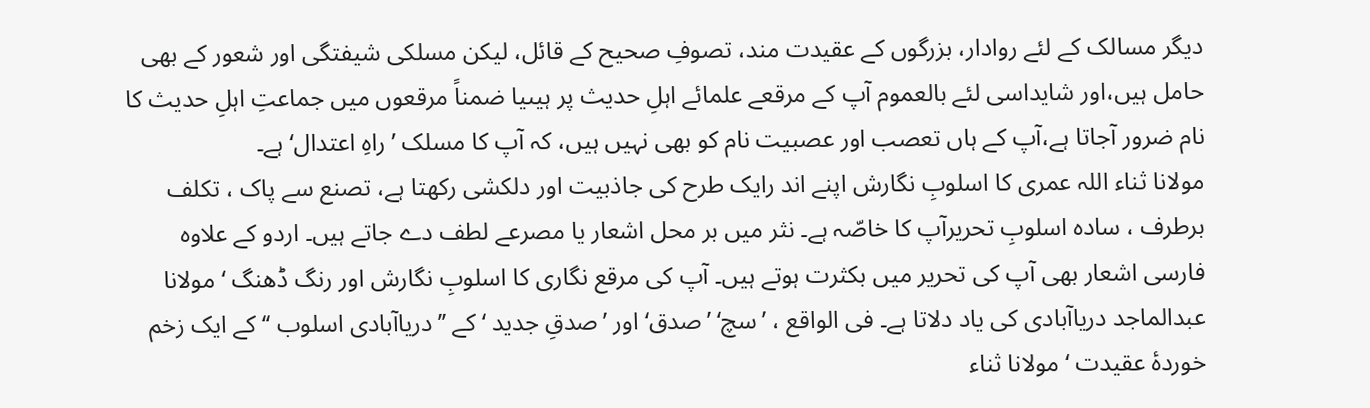دیگر مسالک کے لئے روادار، بزرگوں کے عقیدت مند، تصوفِ صحیح کے قائل، لیکن مسلکی شیفتگی اور شعور کے بھی حامل ہیں،اور شایداسی لئے بالعموم آپ کے مرقعے علمائے اہلِ حدیث پر ہیںیا ضمناً مرقعوں میں جماعتِ اہلِ حدیث کا نام ضرور آجاتا ہے،آپ کے ہاں تعصب اور عصبیت نام کو بھی نہیں ہیں، کہ آپ کا مسلک ’راہِ اعتدال‘ ہے۔
مولانا ثناء اللہ عمری کا اسلوبِ نگارش اپنے اند رایک طرح کی جاذبیت اور دلکشی رکھتا ہے، تصنع سے پاک ، تکلف برطرف ، سادہ اسلوبِ تحریرآپ کا خاصّہ ہے۔ نثر میں بر محل اشعار یا مصرعے لطف دے جاتے ہیں۔ اردو کے علاوہ فارسی اشعار بھی آپ کی تحریر میں بکثرت ہوتے ہیں۔ آپ کی مرقع نگاری کا اسلوبِ نگارش اور رنگ ڈھنگ ‘ مولانا عبدالماجد دریاآبادی کی یاد دلاتا ہے۔ فی الواقع ، ’سچ‘ ’صدق‘ اور ’صدقِ جدید ‘ کے ’’دریاآبادی اسلوب ‘‘کے ایک زخم خوردۂ عقیدت ‘ مولانا ثناء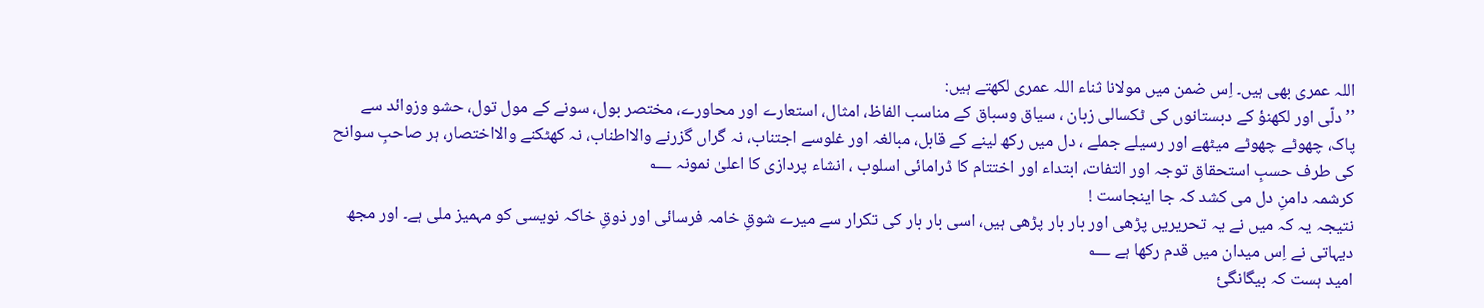اللہ عمری بھی ہیں۔ اِس ضمن میں مولانا ثناء اللہ عمری لکھتے ہیں:
’’دلّی اور لکھنؤ کے دبستانوں کی ٹکسالی زبان ، سیاق وسباق کے مناسب الفاظ، امثال، استعارے اور محاورے، مختصر بول، سونے کے مول تول، حشو وزوائد سے پاک، چھوٹے چھوٹے میٹھے اور رسیلے جملے ، دل میں رکھ لینے کے قابل، مبالغہ اور غلوسے اجتناب، نہ گراں گزرنے والااطناب، نہ کھٹکنے والااختصار، ہر صاحبِ سوانح کی طرف حسبِ استحقاق توجہ اور التفات، ابتداء اور اختتام کا ڈرامائی اسلوب ، انشاء پردازی کا اعلیٰ نمونہ ؂
کرشمہ دامنِ دل می کشد کہ جا اینجاست !
نتیجہ یہ کہ میں نے یہ تحریریں پڑھی اور بار بار پڑھی ہیں، اسی بار بار کی تکرار سے میرے شوقِ خامہ فرسائی اور ذوقِ خاکہ نویسی کو مہمیز ملی ہے۔ اور مجھ دیہاتی نے اِس میدان میں قدم رکھا ہے ؂
امید ہست کہ بیگانگئ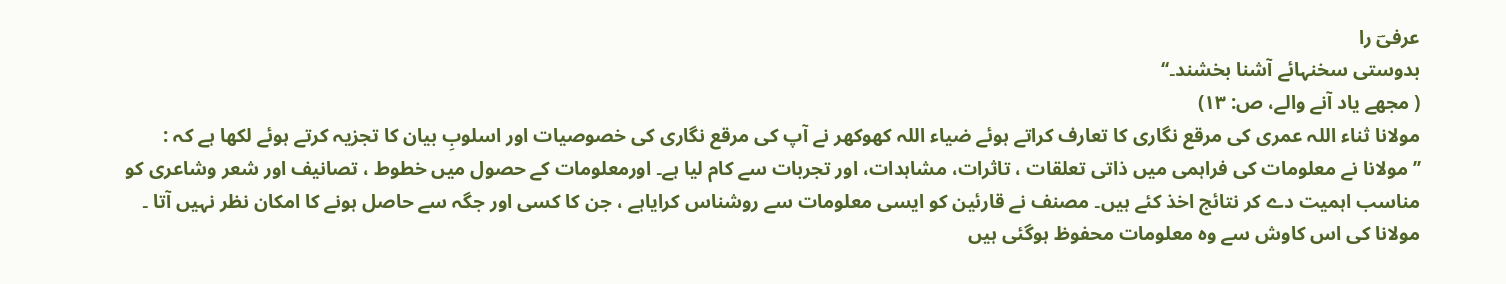عرفیؔ را
بدوستی سخنہائے آشنا بخشند۔‘‘
( مجھے یاد آنے والے، ص: ۱۳)
مولانا ثناء اللہ عمری کی مرقع نگاری کا تعارف کراتے ہوئے ضیاء اللہ کھوکھر نے آپ کی مرقع نگاری کی خصوصیات اور اسلوبِ بیان کا تجزیہ کرتے ہوئے لکھا ہے کہ :
’’ مولانا نے معلومات کی فراہمی میں ذاتی تعلقات ، تاثرات، مشاہدات، اور تجربات سے کام لیا ہے۔ اورمعلومات کے حصول میں خطوط ، تصانیف اور شعر وشاعری کو مناسب اہمیت دے کر نتائج اخذ کئے ہیں۔ مصنف نے قارئین کو ایسی معلومات سے روشناس کرایاہے ، جن کا کسی اور جگہ سے حاصل ہونے کا امکان نظر نہیں آتا ۔ مولانا کی اس کاوش سے وہ معلومات محفوظ ہوگئی ہیں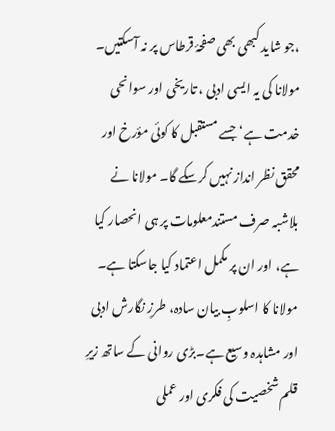،جو شاید کبھی بھی صفحۂ قرطاس پر نہ آسکتیں۔ مولانا کی یہ ایسی ادبی ، تاریخی اور سوانحی خدمت ہے‘ جسے مستقبل کا کوئی مؤرخ اور محقق نظر انداز نہیں کرسکے گا۔ مولانا نے بلاشبہ صرف مستندمعلومات پر ہی انحصار کیا ہے، اور ان پر مکمل اعتماد کیا جاسکتا ہے۔
مولانا کا اسلوبِ بیان سادہ، طرزِ نگارش ادبی اور مشاہدہ وسیع ہے۔بڑی روانی کے ساتھ زیرِ قلم شخصیت کی فکری اور عملی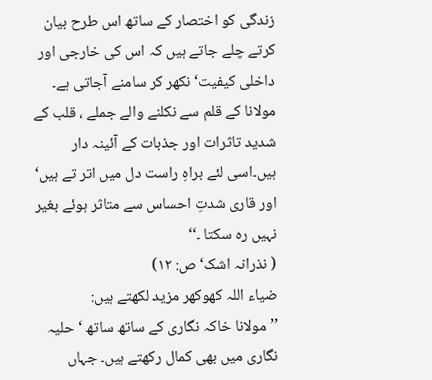زندگی کو اختصار کے ساتھ اس طرح بیان کرتے چلے جاتے ہیں کہ اس کی خارجی اور داخلی کیفیت‘ نکھر کر سامنے آجاتی ہے۔ مولانا کے قلم سے نکلنے والے جملے ، قلب کے شدید تاثرات اور جذبات کے آئینہ دار ہیں۔اسی لئے براہِ راست دل میں اتر تے ہیں‘ اور قاری شدتِ احساس سے متاثر ہوئے بغیر نہیں رہ سکتا ۔‘‘
( نذرانہ اشک‘ص: ۱۲)
ضیاء اللہ کھوکھر مزید لکھتے ہیں:
’’ مولانا خاکہ نگاری کے ساتھ ساتھ ‘ حلیہ نگاری میں بھی کمال رکھتے ہیں۔ جہاں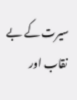سیرت کے بے نقاب اور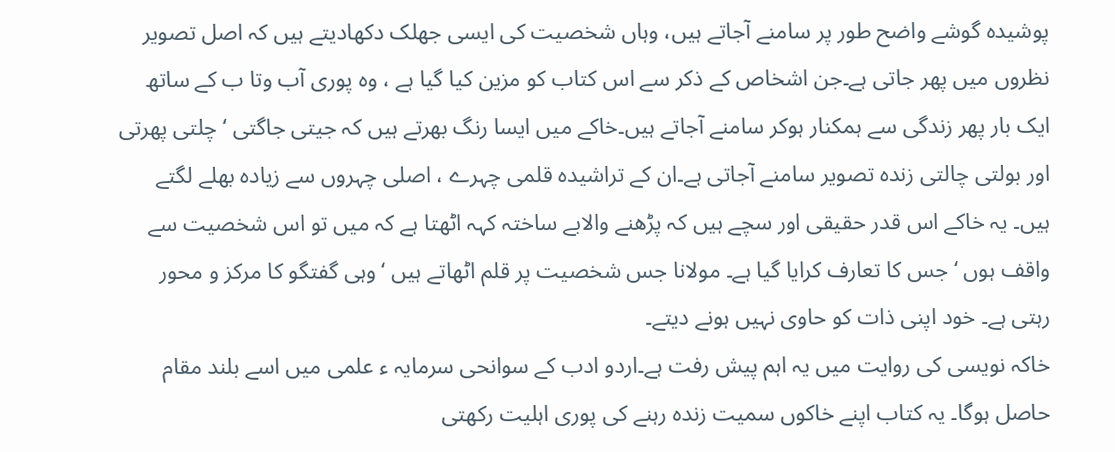پوشیدہ گوشے واضح طور پر سامنے آجاتے ہیں، وہاں شخصیت کی ایسی جھلک دکھادیتے ہیں کہ اصل تصویر نظروں میں پھر جاتی ہے۔جن اشخاص کے ذکر سے اس کتاب کو مزین کیا گیا ہے ، وہ پوری آب وتا ب کے ساتھ ایک بار پھر زندگی سے ہمکنار ہوکر سامنے آجاتے ہیں۔خاکے میں ایسا رنگ بھرتے ہیں کہ جیتی جاگتی ‘ چلتی پھرتی اور بولتی چالتی زندہ تصویر سامنے آجاتی ہے۔ان کے تراشیدہ قلمی چہرے ، اصلی چہروں سے زیادہ بھلے لگتے ہیں۔ یہ خاکے اس قدر حقیقی اور سچے ہیں کہ پڑھنے والابے ساختہ کہہ اٹھتا ہے کہ میں تو اس شخصیت سے واقف ہوں ‘ جس کا تعارف کرایا گیا ہے۔ مولانا جس شخصیت پر قلم اٹھاتے ہیں ‘ وہی گفتگو کا مرکز و محور رہتی ہے۔ خود اپنی ذات کو حاوی نہیں ہونے دیتے۔
خاکہ نویسی کی روایت میں یہ اہم پیش رفت ہے۔اردو ادب کے سوانحی سرمایہ ء علمی میں اسے بلند مقام حاصل ہوگا۔ یہ کتاب اپنے خاکوں سمیت زندہ رہنے کی پوری اہلیت رکھتی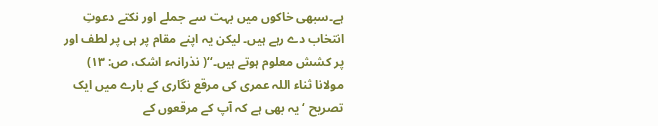ہے۔سبھی خاکوں میں بہت سے جملے اور نکتے دعوتِ انتخاب دے رہے ہیں۔ لیکن یہ اپنے مقام پر ہی پر لطف اور پر کشش معلوم ہوتے ہیں۔‘‘( نذرانہء اشک، ص: ۱۳)
مولانا ثناء اللہ عمری کی مرقع نگاری کے بارے میں ایک تصریح ‘ یہ بھی ہے کہ آپ کے مرقعوں کے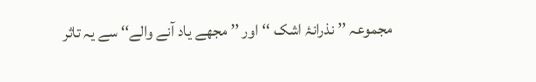مجموعہ ’’ نذرانۂ اشک ‘‘ اور ’’ مجھے یاد آنے والے‘‘ سے یہ تاثر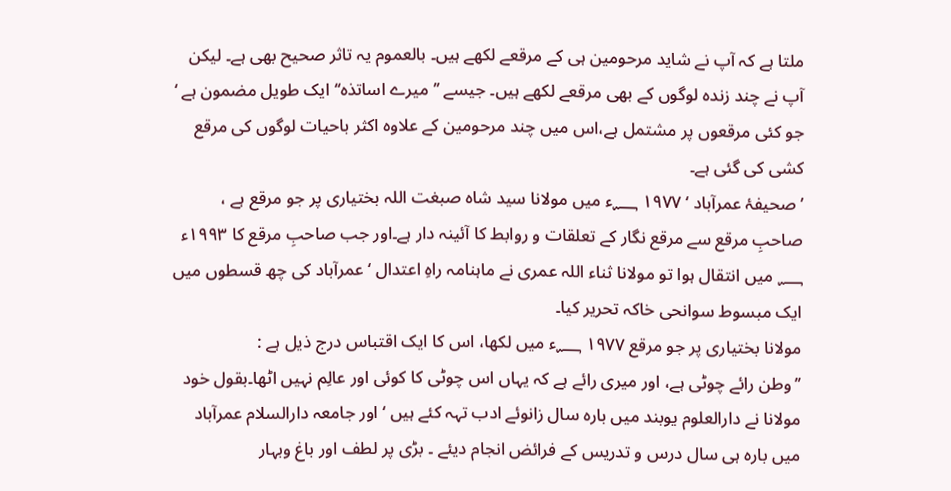ملتا ہے کہ آپ نے شاید مرحومین ہی کے مرقعے لکھے ہیں۔ بالعموم یہ تاثر صحیح بھی ہے۔ لیکن آپ نے چند زندہ لوگوں کے بھی مرقعے لکھے ہیں۔ جیسے ’’میرے اساتذہ‘‘ ایک طویل مضمون ہے ‘ جو کئی مرقعوں پر مشتمل ہے،اس میں چند مرحومین کے علاوہ اکثر باحیات لوگوں کی مرقع کشی کی گئی ہے۔
’صحیفۂ عمرآباد ‘ ۱۹۷۷ ؁ء میں مولانا سید شاہ صبغت اللہ بختیاری پر جو مرقع ہے ، صاحبِ مرقع سے مرقع نگار کے تعلقات و روابط کا آئینہ دار ہے۔اور جب صاحبِ مرقع کا ۱۹۹۳ء ؁ میں انتقال ہوا تو مولانا ثناء اللہ عمری نے ماہنامہ راہِ اعتدال ‘ عمرآباد کی چھ قسطوں میں ایک مبسوط سوانحی خاکہ تحریر کیا۔
مولانا بختیاری پر جو مرقع ۱۹۷۷ ؁ء میں لکھا، اس کا ایک اقتباس درج ذیل ہے :
’’وطن رائے چوٹی ہے، اور میری رائے ہے کہ یہاں اس چوٹی کا کوئی اور عالِم نہیں اٹھا۔بقول خود مولانا نے دارالعلوم یوبند میں بارہ سال زانوئے ادب تہہ کئے ہیں ‘ اور جامعہ دارالسلام عمرآباد میں بارہ ہی سال درس و تدریس کے فرائض انجام دیئے ۔ بڑی پر لطف اور باغ وبہار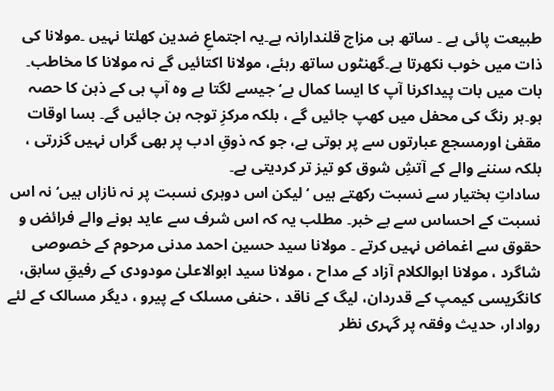طبیعت پائی ہے ۔ ساتھ ہی مزاج قلندارانہ ہے۔یہ اجتماعِ ضدین کھلتا نہیں ۔مولانا کی ذات میں خوب نکھرتا ہے۔گھنٹوں ساتھ رہئے، مولانا اکتائیں گے نہ مولانا کا مخاطب۔ بات میں بات پیداکرنا آپ کا ایسا کمال ہے‘ جیسے لگتا ہے وہ آپ ہی کے ذہن کا حصہ ہو۔ہر رنگ کی محفل میں کھپ جائیں گے ، بلکہ مرکزِ توجہ بن جائیں گے۔ بسا اوقات مقفیٰ اورمسجع عبارتوں سے پر ہوتی ہے، جو کہ ذوقِ ادب پر بھی گراں نہیں گزرتی ، بلکہ سننے والے کے آتشِ شوق کو تیز تر کردیتی ہے۔
ساداتِ بختیار سے نسبت رکھتے ہیں ‘ لیکن اس دوہری نسبت پر نہ نازاں ہیں‘ نہ اس نسبت کے احساس سے بے خبر۔ مطلب یہ کہ اس شرف سے عاید ہونے والے فرائض و حقوق سے اغماض نہیں کرتے ۔ مولانا سید حسین احمد مدنی مرحوم کے خصوصی شاگرد ، مولانا ابوالکلام آزاد کے مداح ، مولانا سید ابوالاعلیٰ مودودی کے رفیقِ سابق، کانگریسی کیمپ کے قدردان، لیگ کے ناقد ، حنفی مسلک کے پیرو ، دیگر مسالک کے لئے روادار، حدیث وفقہ پر گہری نظر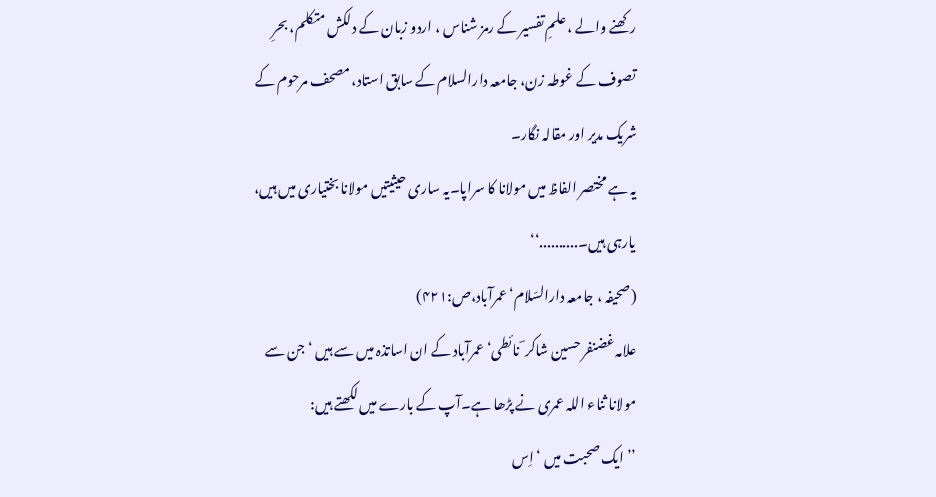رکھنے والے ، علمِ تفسیر کے رمز شناس ، اردو زبان کے دلکش متکلم، بحرِ تصوف کے غوطہ زن، جامعہ دارالسلام کے سابق استاد، مصحف مرحوم کے شریک مدیر اور مقالہ نگار۔
یہ ہے مختصر الفاظ میں مولانا کا سراپا۔یہ ساری حیثیتیں مولانا بختیاری میں ہیں، یارہی ہیں۔..........‘‘
(صحیفہ ، جامعہ دارالسّلام‘ عمرآباد،ص:۴۲۱)
علامہ غضنفر حسین شاکر ؔ نائطی‘ عمرآباد کے ان اساتذہ میں سے ہیں ‘ جن سے مولانا ثناء اللہ عمری نے پڑھا ہے۔آپ کے بارے میں لکھتے ہیں:
’’ ایک صحبت میں ‘ اِس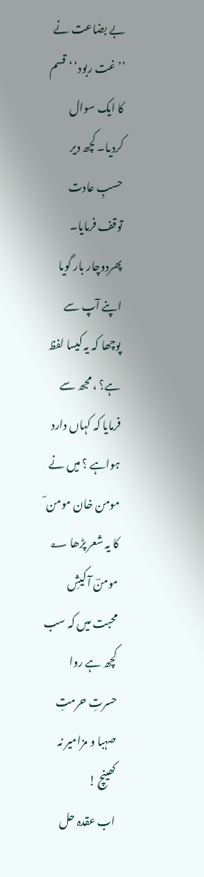بے بضاعت نے ’’ غت ربود‘ ‘ قسم کا ایک سوال کردیا۔ کچھ دیر حسبِ عادت توقف فرمایا۔ پھردوچار بار گویا اپنے آپ سے پوچھا کہ یہ کیسا لفظ ہے؟ ، مجھ سے فرمایا کہ کہاں دارد ہواہے ؟ میں نے مومن خان مومن ؔ کا یہ شعر پڑھا ؂
مومنؔ آ کیشِ محبت میں کہ سب کچھ ہے روا
حسرتِ حرمتِ صہبا و مزامیر نہ کھینچ !
اب عقدہ حل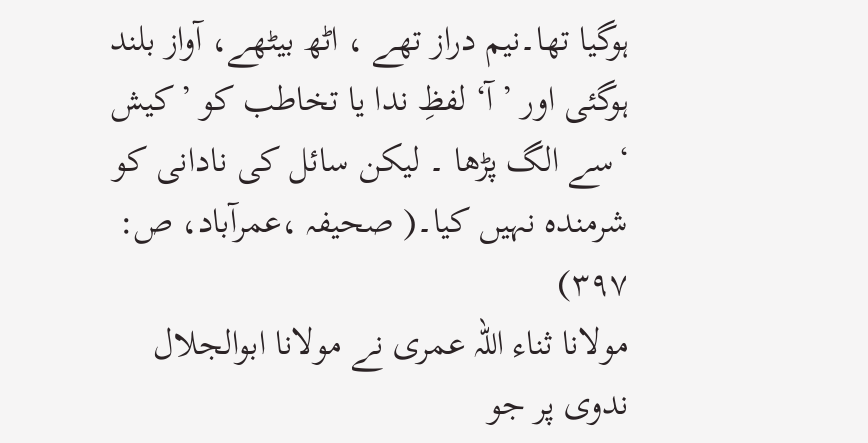ہوگیا تھا۔نیم دراز تھے ، اٹھ بیٹھے، آواز بلند ہوگئی اور ’آ‘ لفظِ ندا یا تخاطب کو ’کیش ‘سے الگ پڑھا ۔ لیکن سائل کی نادانی کو شرمندہ نہیں کیا۔( صحیفہ ،عمرآباد، ص: ۳۹۷)
مولانا ثناء اللہ عمری نے مولانا ابوالجلال ندوی پر جو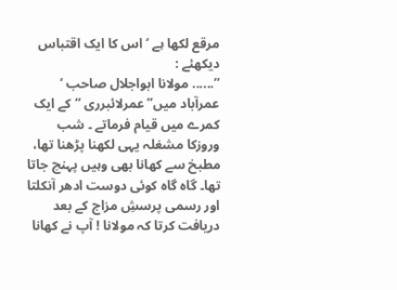مرقع لکھا ہے ‘ اس کا ایک اقتباس دیکھئے :
’’...... مولانا ابواجلال صاحب ‘ عمرآباد میں’’ عمرلائبرری ‘‘ کے ایک کمرے میں قیام فرماتے ۔ شب وروزکا مشغلہ یہی لکھنا پڑھنا تھا، مطبخ سے کھانا بھی وہیں پہنچ جاتا تھا۔ گاہ گاہ کوئی دوست ادھر آنکلتا اور رسمی پرسشِ مزاج کے بعد دریافت کرتا کہ مولانا ! آپ نے کھانا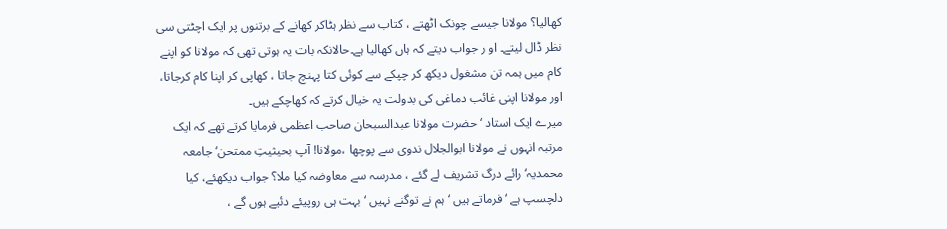کھالیا؟ مولانا جیسے چونک اٹھتے ، کتاب سے نظر ہٹاکر کھانے کے برتنوں پر ایک اچٹتی سی نظر ڈال لیتے۔ او ر جواب دیتے کہ ہاں کھالیا ہے۔حالانکہ بات یہ ہوتی تھی کہ مولانا کو اپنے کام میں ہمہ تن مشغول دیکھ کر چپکے سے کوئی کتا پہنچ جاتا ، کھاپی کر اپنا کام کرجاتا، اور مولانا اپنی غائب دماغی کی بدولت یہ خیال کرتے کہ کھاچکے ہیں۔
میرے ایک استاد ‘ حضرت مولانا عبدالسبحان صاحب اعظمی فرمایا کرتے تھے کہ ایک مرتبہ انہوں نے مولانا ابوالجلال ندوی سے پوچھا ،مولانا! آپ بحیثیتِ ممتحن‘ جامعہ محمدیہ‘ رائے درگ تشریف لے گئے ، مدرسہ سے معاوضہ کیا ملا؟ جواب دیکھئے، کیا دلچسپ ہے ‘ فرماتے ہیں ‘ ہم نے توگنے نہیں ‘ بہت ہی روپیئے دئیے ہوں گے ،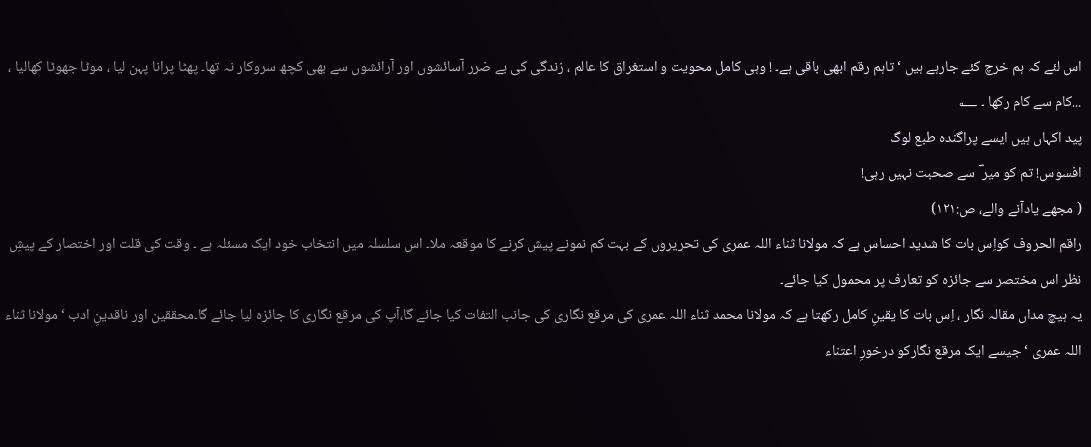اس لئے کہ ہم خرچ کئے جارہے ہیں ‘ تاہم رقم ابھی باقی ہے۔ ! وہی کامل محویت و استغراق کا عالم ، زندگی کی بے ضرر آسائشوں اور آرائشوں سے بھی کچھ سروکار نہ تھا۔ پھٹا پرانا پہن لیا ، موٹا جھوٹا کھالیا ، ...کام سے کام رکھا ۔ ؂
پید اکہاں ہیں ایسے پراگندہ طبع لوگ
افسوس! تم کو میر ؔ سے صحبت نہیں رہی!
( مجھے یادآنے والے، ص:۱۲۱)
راقم الحروف کواِس بات کا شدید احساس ہے کہ مولانا ثناء اللہ عمری کی تحریروں کے بہت کم نمونے پیش کرنے کا موقعہ ملا۔ اس سلسلہ میں انتخاب خود ایک مسئلہ ہے ۔ وقت کی قلت اور اختصار کے پیشِ نظر اس مختصر سے جائزہ کو تعارف پر محمول کیا جائے۔
یہ ہیچ مداں مقالہ نگار ، اِس بات کا یقینِ کامل رکھتا ہے کہ مولانا محمد ثناء اللہ عمری کی مرقع نگاری کی جانب التفات کیا جائے گا،آپ کی مرقع نگاری کا جائزہ لیا جائے گا۔محققین اور ناقدینِ ادب ‘ مولانا ثناء اللہ عمری ‘ جیسے ایک مرقع نگارکو درخورِ اعتناء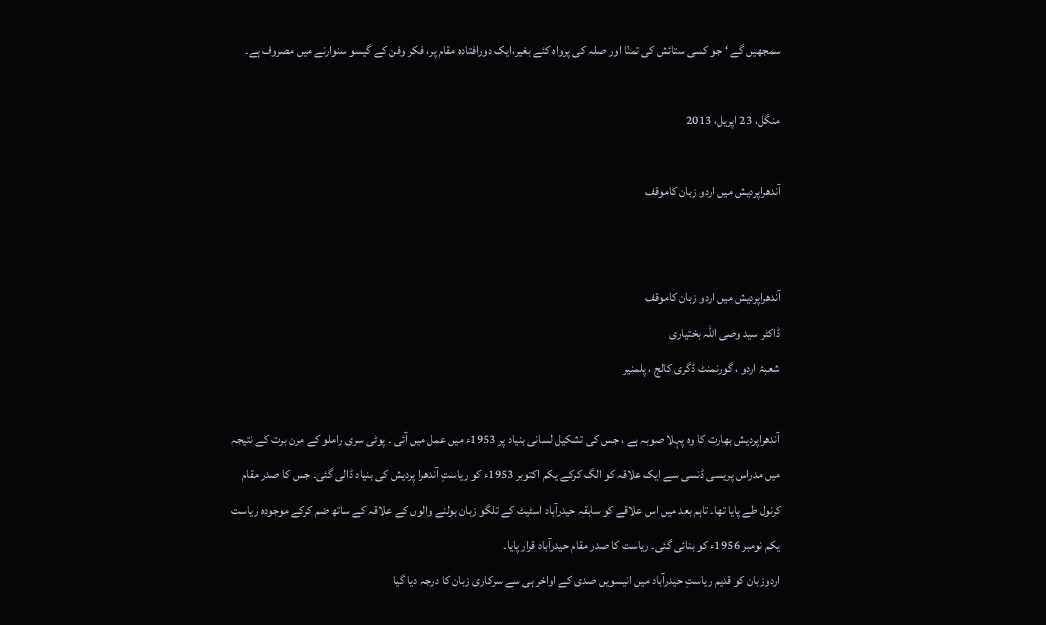سمجھیں گے ‘ جو کسی ستائش کی تمنّا اور صلہ کی پرواہ کئے بغیر،ایک دورافتادہ مقام پر، فکر وفن کے گیسو سنوارنے میں مصروف ہے۔

منگل، 23 اپریل، 2013

آندھراپردیش میں اردو زبان کاموقف


آندھراپردیش میں اردو زبان کاموقف
ڈاکٹر سید وصی اللہ بختیاری
شعبۂ اردو ، گورنمنٹ ڈگری کالج ، پلمنیر

آندھراپردیش بھارت کا وہ پہلا صوبہ ہے ، جس کی تشکیل لسانی بنیاد پر 1953ء میں عمل میں آئی ۔ پوٹی سری راملو کے مرن برت کے نتیجہ میں مدراس پریسی ڈنسی سے ایک علاقہ کو الگ کرکے یکم اکتوبر 1953ء کو ریاستِ آندھرا پردیش کی بنیاد ڈالی گئی۔ جس کا صدر مقام کرنول طے پایا تھا۔ تاہم بعد میں اس علاقے کو سابقہ حیدرآباد اسٹیٹ کے تلگو زبان بولنے والوں کے علاقہ کے ساتھ ضم کرکے موجودہ ریاست یکم نومبر 1956ء کو بنائی گئی۔ ریاست کا صدر مقام حیدرآباد قرار پایا۔
اردوزبان کو قدیم ریاستِ حیدرآباد میں انیسویں صدی کے اواخر ہی سے سرکاری زبان کا درجہ دیا گیا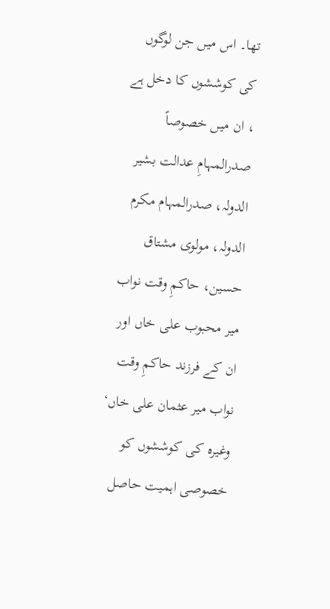تھا۔ اس میں جن لوگوں کی کوششوں کا دخل ہے ، ان میں خصوصاً صدرالمہامِ عدالت بشیر الدولہ، صدرالمہام مکرم الدولہ، مولوی مشتاق حسین، حاکمِ وقت نواب میر محبوب علی خاں اور ان کے فرزند حاکمِ وقت نواب میر عثمان علی خاں‘ وغیرہ کی کوششوں کو خصوصی اہمیت حاصل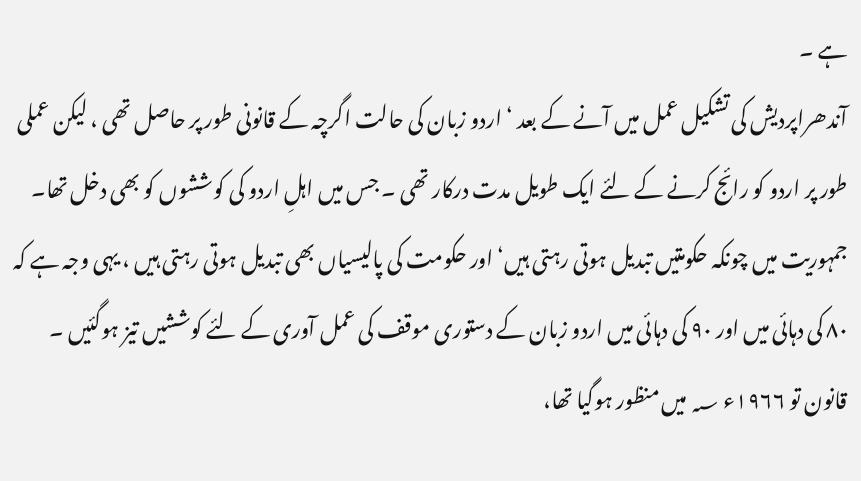ہے ۔
آندھراپردیش کی تشکیل عمل میں آنے کے بعد ‘ اردو زبان کی حالت اگرچہ کے قانونی طور پر حاصل تھی ، لیکن عملی طور پر اردو کو رائج کرنے کے لئے ایک طویل مدت درکار تھی ۔ جس میں اہلِ اردو کی کوششوں کو بھی دخل تھا۔ جمہوریت میں چونکہ حکومتیں تبدیل ہوتی رہتی ہیں‘ اور حکومت کی پالیسیاں بھی تبدیل ہوتی رہتی ہیں ، یہی وجہ ہے کہ ۸۰ کی دہائی میں اور ۹۰ کی دہائی میں اردو زبان کے دستوری موقف کی عمل آوری کے لئے کوششیں تیز ہوگئیں ۔
قانون تو ۱۹۶۶ء ؁ میں منظور ہوگیا تھا،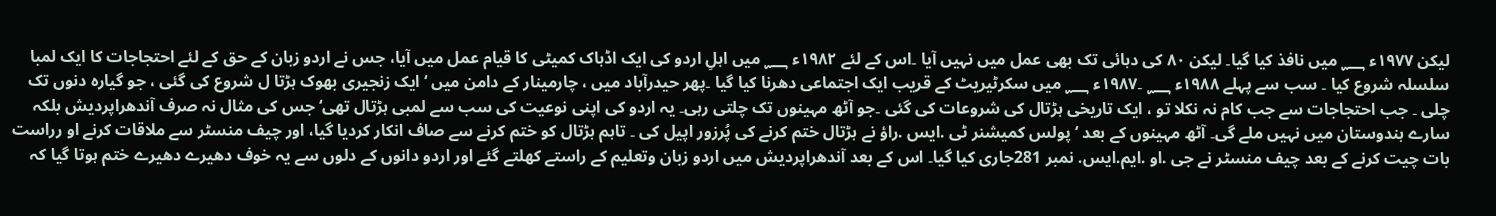لیکن ۱۹۷۷ء ؁ میں نافذ کیا گیا۔ لیکن ۸۰ کی دہائی تک بھی عمل میں نہیں آیا ۔اس کے لئے ۱۹۸۲ء ؁ میں اہلِ اردو کی ایک اڈہاک کمیٹی کا قیام عمل میں آیا، جس نے اردو زبان کے حق کے لئے احتجاجات کا ایک لمبا سلسلہ شروع کیا ۔ سب سے پہلے ۱۹۸۸ء ؁ ۔۱۹۸۷ء ؁ میں سکرٹیریٹ کے قریب ایک اجتماعی دھرنا کیا گیا ۔پھر حیدرآباد میں ، چارمینار کے دامن میں ‘ ایک زنجیری بھوک ہڑتا ل شروع کی گئی ، جو گیارہ دنوں تک چلی ۔ جب احتجاجات سے جب کام نہ نکلا تو ، ایک تاریخی ہڑتال کی شروعات کی گئی ۔جو آٹھ مہینوں تک چلتی رہی۔ یہ اردو کی اپنی نوعیت کی سب سے لمبی ہڑتال تھی‘ جس کی مثال نہ صرف آندھراپردیش بلکہ سارے ہندوستان میں نہیں ملے گی۔ آٹھ مہینوں کے بعد ‘ پولس کمیشنر ٹی .ایس .راؤ نے ہڑتال ختم کرنے کی پُرزور اپیل کی ۔ تاہم ہڑتال کو ختم کرنے سے صاف انکار کردیا گیا، اور چیف منسٹر سے ملاقات کرنے او رراست بات چیت کرنے کے بعد چیف منسٹر نے جی .او .ایم.ایس. نمبر 281جاری کیا گیا۔ اس کے بعد آندھراپردیش میں اردو زبان وتعلیم کے راستے کھلتے گئے اور اردو دانوں کے دلوں سے یہ خوف دھیرے دھیرے ختم ہوتا گیا کہ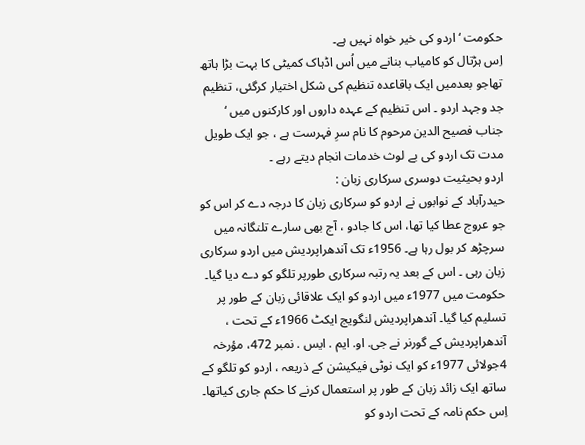حکومت ‘ اردو کی خیر خواہ نہیں ہے۔
اِس ہڑتال کو کامیاب بنانے میں اُس اڈہاک کمیٹی کا بہت بڑا ہاتھ تھاجو بعدمیں ایک باقاعدہ تنظیم کی شکل اختیار کرگئی، تنظیم جد وجہد اردو ۔ اس تنظیم کے عہدہ داروں اور کارکنوں میں ‘ جناب فصیح الدین مرحوم کا نام سرِ فہرست ہے ، جو ایک طویل مدت تک اردو کی بے لوث خدمات انجام دیتے رہے ۔
اردو بحیثیت دوسری سرکاری زبان :
حیدرآباد کے نوابوں نے اردو کو سرکاری زبان کا درجہ دے کر اس کو جو عروج عطا کیا تھا، اس کا جادو ، آج بھی سارے تلنگانہ میں سرچڑھ کر بول رہا ہے۔ 1956ء تک آندھراپردیش میں اردو سرکاری زبان رہی ۔ اس کے بعد یہ رتبہ سرکاری طورپر تلگو کو دے دیا گیا۔ حکومت میں 1977ء میں اردو کو ایک علاقائی زبان کے طور پر تسلیم کیا گیا۔ آندھراپردیش لنگویج ایکٹ 1966ء کے تحت ، آندھراپردیش کے گورنر نے جی. او. ایم . ایس . نمبر 472، مؤرخہ 4جولائی 1977ء کو ایک نوٹی فیکیشن کے ذریعہ ، اردو کو تلگو کے ساتھ ایک زائد زبان کے طور پر استعمال کرنے کا حکم جاری کیاتھا۔ اِس حکم نامہ کے تحت اردو کو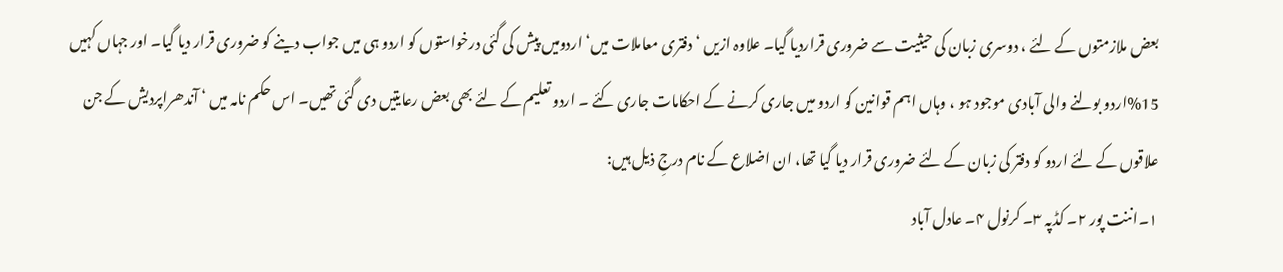بعض ملازمتوں کے لئے ، دوسری زبان کی حیثیت سے ضروری قراردیا گیا۔ علاوہ ازیں ‘ دفتری معاملات میں‘ اردومیں پیش کی گئی درخواستوں کو اردو ہی میں جواب دینے کو ضروری قرار دیا گیا۔ اور جہاں کہیں 15%اردو بولنے والی آبادی موجود ہو ، وہاں اہم قوانین کو اردو میں جاری کرنے کے احکامات جاری کئے ۔ اردو تعلیم کے لئے بھی بعض رعایتیں دی گئی تھیں۔ اس حکم نامہ میں ‘ آندھراپردیش کے جن علاقوں کے لئے اردو کو دفتر کی زبان کے لئے ضروری قرار دیا گیا تھا، ان اضلاع کے نام درجِ ذیل ہیں:
۱۔اننت پور ۲۔ کڈپہ ۳۔ کرنول ۴۔ عادل آباد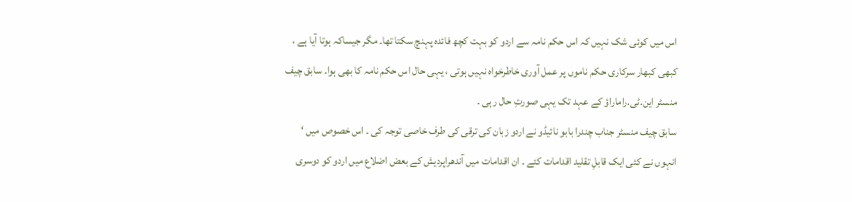اس میں کوئی شک نہیں کہ اس حکم نامہ سے اردو کو بہت کچھ فائدہ پہنچ سکتا تھا۔ مگر جیساکہ ہوتا آیا ہے ، کبھی کبھار سرکاری حکم ناموں پر عمل آوری خاطرخواہ نہیں ہوتی ، یہی حال اس حکم نامہ کا بھی ہوا۔ سابق چیف منسٹر این.ٹی.راماراؤ کے عہد تک یہی صورتِ حال رہی ۔
سابق چیف منسٹر جناب چندرا بابو نائیڈو نے اردو زبان کی ترقی کی طرف خاصی توجہ کی ۔ اس خصوص میں ‘ انہوں نے کئی ایک قابلِ تقلید اقدامات کئے ۔ ان اقدامات میں آندھراپردیش کے بعض اضلاع میں اردو کو دوسری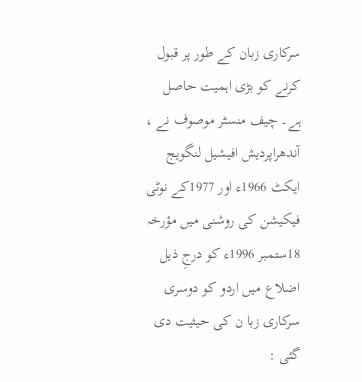سرکاری زبان کے طور پر قبول کرنے کو بڑی اہمیت حاصل ہے۔ چیف منسٹر موصوف نے ، آندھراپردیش افیشیل لنگویج ایکٹ 1966ء اور 1977کے نوٹی فیکیشن کی روشنی میں مؤرخہ 18ستمبر 1996ء کو درجِ ذیل اضلاع میں اردو کو دوسری سرکاری زبا ن کی حیثیت دی گئی :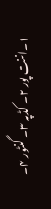۱۔اننت پور ۲۔ کڈپہ ۳۔ گنٹور ۴۔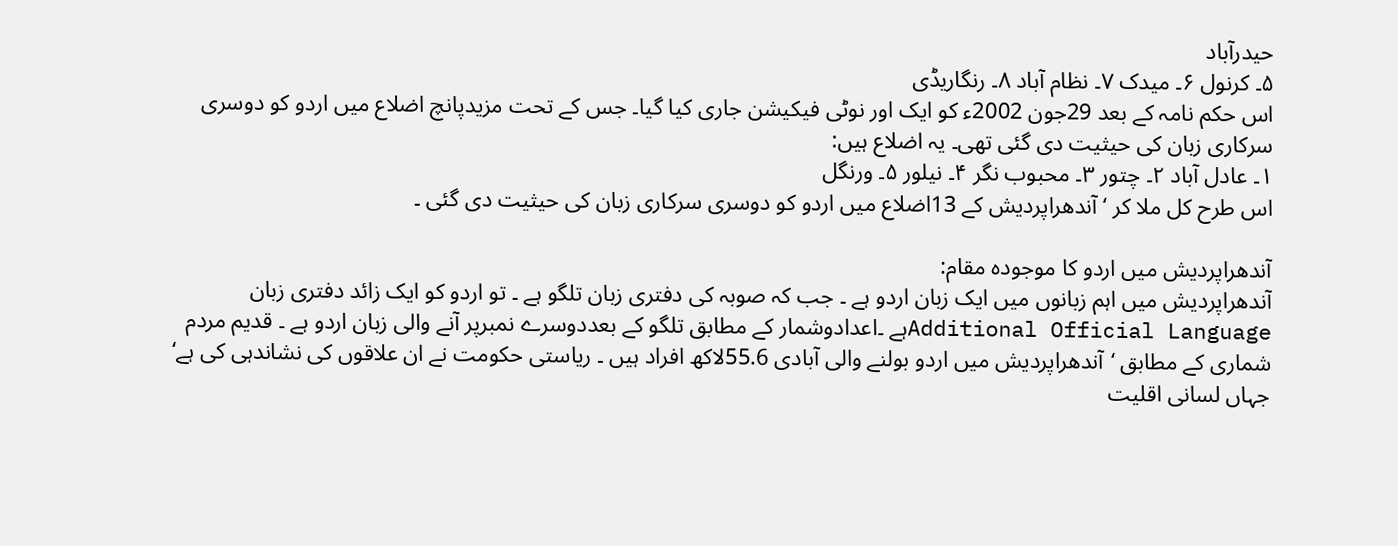حیدرآباد
۵۔ کرنول ۶۔ میدک ۷۔ نظام آباد ۸۔ رنگاریڈی
اس حکم نامہ کے بعد 29جون 2002ء کو ایک اور نوٹی فیکیشن جاری کیا گیا۔ جس کے تحت مزیدپانچ اضلاع میں اردو کو دوسری سرکاری زبان کی حیثیت دی گئی تھی۔ یہ اضلاع ہیں:
۱۔ عادل آباد ۲۔ چتور ۳۔ محبوب نگر ۴۔ نیلور ۵۔ ورنگل
اس طرح کل ملا کر ‘ آندھراپردیش کے 13اضلاع میں اردو کو دوسری سرکاری زبان کی حیثیت دی گئی ۔

آندھراپردیش میں اردو کا موجودہ مقام:
آندھراپردیش میں اہم زبانوں میں ایک زبان اردو ہے ۔ جب کہ صوبہ کی دفتری زبان تلگو ہے ۔ تو اردو کو ایک زائد دفتری زبان Additional Official Languageہے ۔اعدادوشمار کے مطابق تلگو کے بعددوسرے نمبرپر آنے والی زبان اردو ہے ۔ قدیم مردم شماری کے مطابق ‘آندھراپردیش میں اردو بولنے والی آبادی 55.6لاکھ افراد ہیں ۔ ریاستی حکومت نے ان علاقوں کی نشاندہی کی ہے‘ جہاں لسانی اقلیت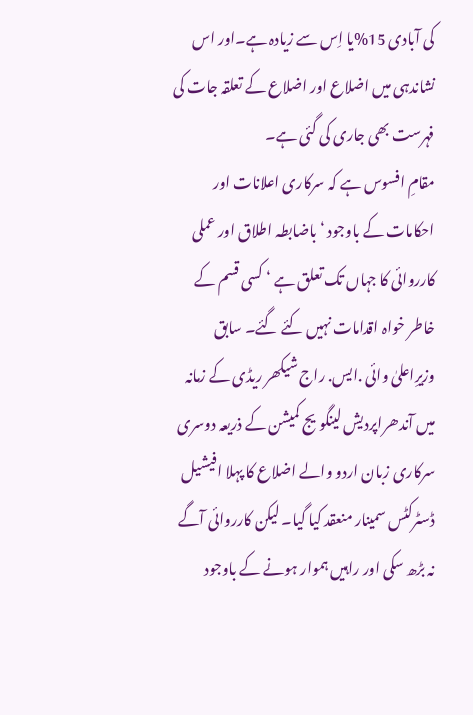کی آبادی 15%یا اِس سے زیادہ ہے۔اور اس نشاندہی میں اضلاع اور اضلاع کے تعلقہ جات کی فہرست بھی جاری کی گئی ہے۔
مقامِ افسوس ہے کہ سرکاری اعلانات اور احکامات کے باوجود ‘ باضابطہ اطلاق اور عملی کارروائی کا جہاں تک تعلق ہے ‘ کسی قسم کے خاطر خواہ اقدامات نہیں کئے گئے۔ سابق وزیرِاعلیٰ وائی .ایس. راج شیکھر ریڈی کے زمانہ میں آندھراپردیش لینگویج کمیشن کے ذریعہ دوسری سرکاری زبان اردو والے اضلاع کا پہلا افیشیل ڈسٹرکٹس سمینار منعقد کیا گیا۔ لیکن کارروائی آگے نہ بڑھ سکی اور راہیں ہموار ہونے کے باوجود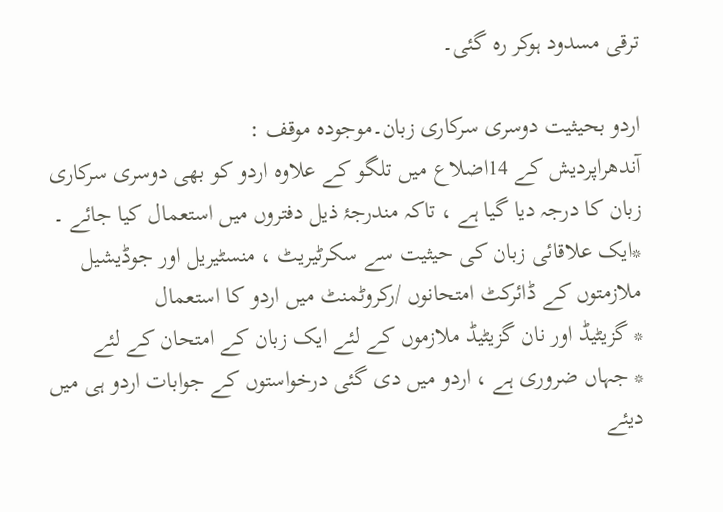ترقی مسدود ہوکر رہ گئی۔

اردو بحیثیت دوسری سرکاری زبان۔موجودہ موقف :
آندھراپردیش کے 14اضلاع میں تلگو کے علاوہ اردو کو بھی دوسری سرکاری زبان کا درجہ دیا گیا ہے ، تاکہ مندرجۂ ذیل دفتروں میں استعمال کیا جائے ۔
*ایک علاقائی زبان کی حیثیت سے سکرٹیریٹ ، منسٹیریل اور جوڈیشیل ملازمتوں کے ڈائرکٹ امتحانوں /رکروٹمنٹ میں اردو کا استعمال
* گزیٹیڈ اور نان گزیٹیڈ ملازموں کے لئے ایک زبان کے امتحان کے لئے
* جہاں ضروری ہے ، اردو میں دی گئی درخواستوں کے جوابات اردو ہی میں دیئے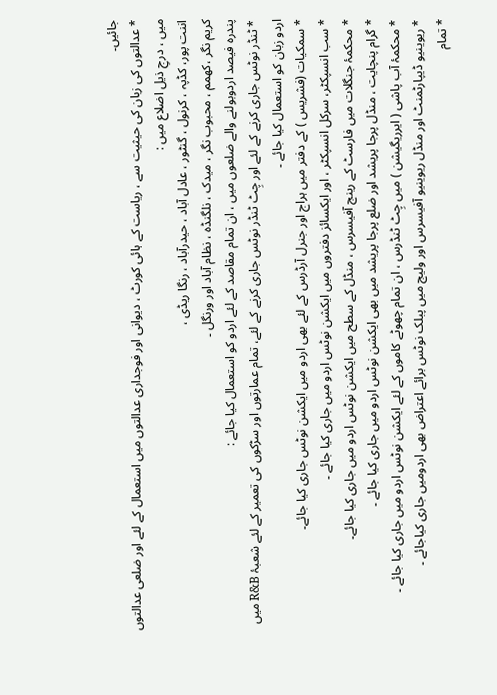جائیں۔
* عدالتوں کی زبان کی حیثیت سے ، ریاست کے ہائی کورٹ ، دیوانی اور فوجداری عدالتوں میں استعمال کے لئے اور ضلعی عدالتوں میں ، درجِ ذیل اضلاع میں :
اننت پور، کڈپہ ، کرنول ، گنٹور ، عادل آباد ، حیدرآباد ، رنگا ریڈی ،
کریم نگر ،کھمم ، محبوب نگر ، میدک ، نلگنڈہ ، نظام آباد اور ورنگل ۔
پندرہ فیصد اردوبولنے والے ضلعوں میں ، ان تمام مقاصد کے لئے اردو کو استعمال کیا جائے :
* ٹنڈر نوٹس جاری کرنے کے لئے اور چِٹ ٹنڈر نوٹس جاری کرنے کے لئے، تمام عمارتوں اور سڑکوں کی تعمیر کے لئے شعبۂ R&B میں اردو زبان کو استعمال کیا جائے ۔
* سمکیات (فشریس ) کے دفتر میں ہراج اور جنرل آرڈرس کے لئے بھی اردو میں ایکشن نوٹس جاری کیا جائے۔
* سب انسپکٹر، سرکل انسپکٹر ، اور ایکسائز دفتروں میں ایکشن نوٹس اردو میں جاری کیا جائے ۔
* محکمۂ جنگلات میں فارسٹ کے رینج آفیسرس ، منڈل کے سطح میں ایکشن نوٹس اردو میں جاری کیا جائے۔
* گرام پنچایت ، منڈل پرجا پریشد اور ضلع پرجا پریشد میں بھی ایکشن نوٹس اردو میں جاری کیا جائے ۔
* محکمۂ آب پاشی ( ایرریگیشن ) میں چِٹ ٹنڈرس ، ان تمام چھوٹے کاموں کے لئے ایکشن نوٹس اردو میں جاری کیا جائے ۔
* ریوینیو ڈیپارٹمنٹ اور منڈل ریوینیو آفیسرس اور ولیج میں پبلک نوٹس برائے اعتراض بھی اردومیں جاری کیاجائے ۔
* تمام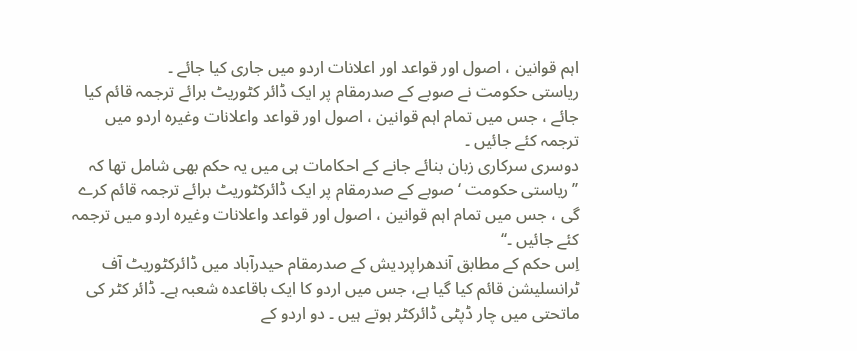اہم قوانین ، اصول اور قواعد اور اعلانات اردو میں جاری کیا جائے ۔
ریاستی حکومت نے صوبے کے صدرمقام پر ایک ڈائر کٹوریٹ برائے ترجمہ قائم کیا جائے ، جس میں تمام اہم قوانین ، اصول اور قواعد واعلانات وغیرہ اردو میں ترجمہ کئے جائیں ۔
دوسری سرکاری زبان بنائے جانے کے احکامات ہی میں یہ حکم بھی شامل تھا کہ ’’ریاستی حکومت ‘ صوبے کے صدرمقام پر ایک ڈائرکٹوریٹ برائے ترجمہ قائم کرے گی ، جس میں تمام اہم قوانین ، اصول اور قواعد واعلانات وغیرہ اردو میں ترجمہ کئے جائیں ۔‘‘
اِس حکم کے مطابق آندھراپردیش کے صدرمقام حیدرآباد میں ڈائرکٹوریٹ آف ٹرانسلیشن قائم کیا گیا ہے، جس میں اردو کا ایک باقاعدہ شعبہ ہے۔ ڈائر کٹر کی ماتحتی میں چار ڈپٹی ڈائرکٹر ہوتے ہیں ۔ دو اردو کے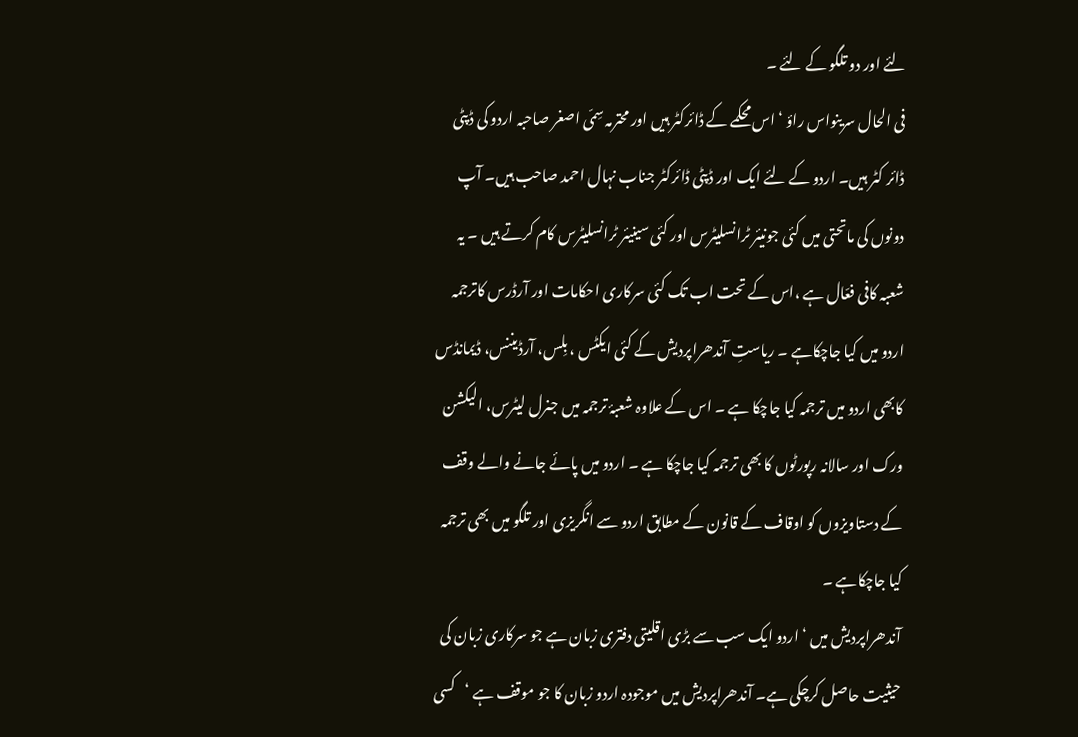لئے اور دو تلگو کے لئے ۔
فی الحال سرینواس راؤ ‘ اس محکمے کے ڈائرکٹر ہیں اور محترمہ سِمّی اصغر صاحبہ اردو کی ڈپٹی ڈائر کٹر ہیں۔ اردو کے لئے ایک اور ڈپٹی ڈائرکٹر جناب نہال احمد صاحب ہیں۔ آپ دونوں کی ماتحتی میں کئی جونیئر ٹرانسلیٹرس اور کئی سینیئر ٹرانسلیٹرس کام کرتے ہیں ۔ یہ شعبہ کافی فعّال ہے ،اس کے تحت اب تک کئی سرکاری احکامات اور آرڈرس کاترجمہ اردو میں کیا جاچکاہے ۔ ریاستِ آندھراپردیش کے کئی ایکٹس ، بِلس، آرڈیننس، ڈیمانڈس کابھی اردو میں ترجمہ کیا جاچکا ہے ۔ اس کے علاوہ شعبۂ ترجمہ میں جنرل لیٹرس، الیکشن ورک اور سالانہ رپورٹوں کا بھی ترجمہ کیا جاچکا ہے ۔ اردو میں پائے جانے والے وقف کے دستاویزوں کو اوقاف کے قانون کے مطابق اردو سے انگریزی اور تلگو میں بھی ترجمہ کیا جاچکاہے ۔
آندھراپردیش میں ‘ اردو ایک سب سے بڑی اقلیتی دفتری زبان ہے جو سرکاری زبان کی حیثیت حاصل کرچکی ہے۔ آندھراپردیش میں موجودہ اردو زبان کا جو موقف ہے ‘کسی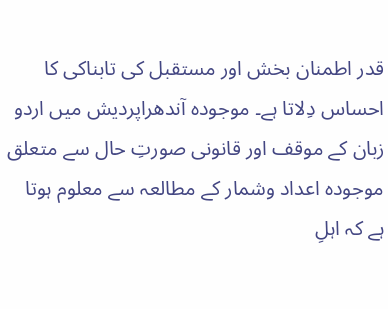قدر اطمنان بخش اور مستقبل کی تابناکی کا احساس دِلاتا ہے۔ موجودہ آندھراپردیش میں اردو زبان کے موقف اور قانونی صورتِ حال سے متعلق موجودہ اعداد وشمار کے مطالعہ سے معلوم ہوتا ہے کہ اہلِ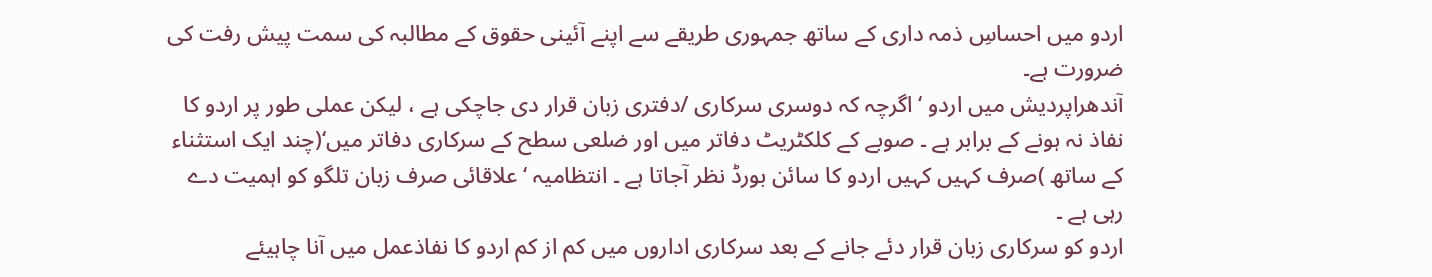اردو میں احساسِ ذمہ داری کے ساتھ جمہوری طریقے سے اپنے آئینی حقوق کے مطالبہ کی سمت پیش رفت کی ضرورت ہے۔
آندھراپردیش میں اردو ‘ اگرچہ کہ دوسری سرکاری /دفتری زبان قرار دی جاچکی ہے ، لیکن عملی طور پر اردو کا نفاذ نہ ہونے کے برابر ہے ۔ صوبے کے کلکٹریٹ دفاتر میں اور ضلعی سطح کے سرکاری دفاتر میں‘(چند ایک استثناء کے ساتھ )صرف کہیں کہیں اردو کا سائن بورڈ نظر آجاتا ہے ۔ انتظامیہ ‘ علاقائی صرف زبان تلگو کو اہمیت دے رہی ہے ۔
اردو کو سرکاری زبان قرار دئے جانے کے بعد سرکاری اداروں میں کم از کم اردو کا نفاذعمل میں آنا چاہیئے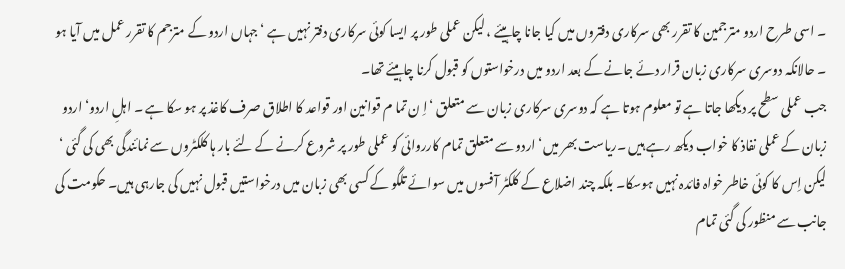۔ اسی طرح اردو مترجمین کا تقرر بھی سرکاری دفتروں میں کیا جانا چاہیئے ، لیکن عملی طور پر ایسا کوئی سرکاری دفتر نہیں ہے ‘ جہاں اردو کے مترجم کا تقرر عمل میں آیا ہو ۔ حالانکہ دوسری سرکاری زبان قرار دئے جانے کے بعد اردو میں درخواستوں کو قبول کرنا چاہیئے تھا۔
جب عملی سطح پر دیکھا جاتا ہے تو معلوم ہوتا ہے کہ دوسری سرکاری زبان سے متعلق ‘اِ ن تما م قوانین اور قواعد کا اطلاق صرف کاغذ پر ہو سکا ہے ۔ اہلِ اردو‘ اردو زبان کے عملی نفاذ کا خواب دیکھ رہے ہیں ۔ریاست بھر میں‘ اردو سے متعلق تمام کارروائی کو عملی طور پر شروع کرنے کے لئے بار ہا کلکٹروں سے نمائندگی بھی کی گئی ‘ لیکن اِس کا کوئی خاطر خواہ فائدہ نہیں ہوسکا۔ بلکہ چند اضلاع کے کلکٹر آفسوں میں سوائے تلگو کے کسی بھی زبان میں درخواستیں قبول نہیں کی جارہی ہیں۔ حکومت کی جانب سے منظور کی گئی تمام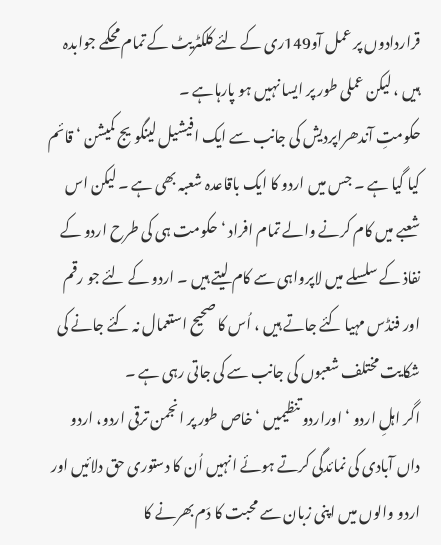قراردادوں پر عمل آو149ری کے لئے کلکٹریٹ کے تمام محکمے جوابدہ ہیں ، لیکن عملی طور پر ایسا نہیں ہو پارہاہے ۔
حکومتِ آندھراپردیش کی جانب سے ایک افیشیل لینگویج کمیشن ‘ قائم کیا گیا ہے ۔ جس میں اردو کا ایک باقاعدہ شعبہ بھی ہے ۔ لیکن اس شعبے میں کام کرنے والے تمام افراد ‘ حکومت ہی کی طرح اردو کے نفاذ کے سلسلے میں لاپرواہی سے کام لیتے ہیں ۔ اردو کے لئے جو رقم اور فنڈس مہیا کئے جاتے ہیں ، اُس کا صحیح استعمال نہ کئے جانے کی شکایت مختلف شعبوں کی جانب سے کی جاتی رہی ہے ۔
اگر اہلِ اردو ‘ اوراردو تنظیمیں ‘ خاص طور پر انجمن ترقی اردو، اردو داں آبادی کی نمائدگی کرتے ہوئے انہیں اُن کا دستوری حق دلائیں اور اردو والوں میں اپنی زبان سے محبت کا دَم بھرنے کا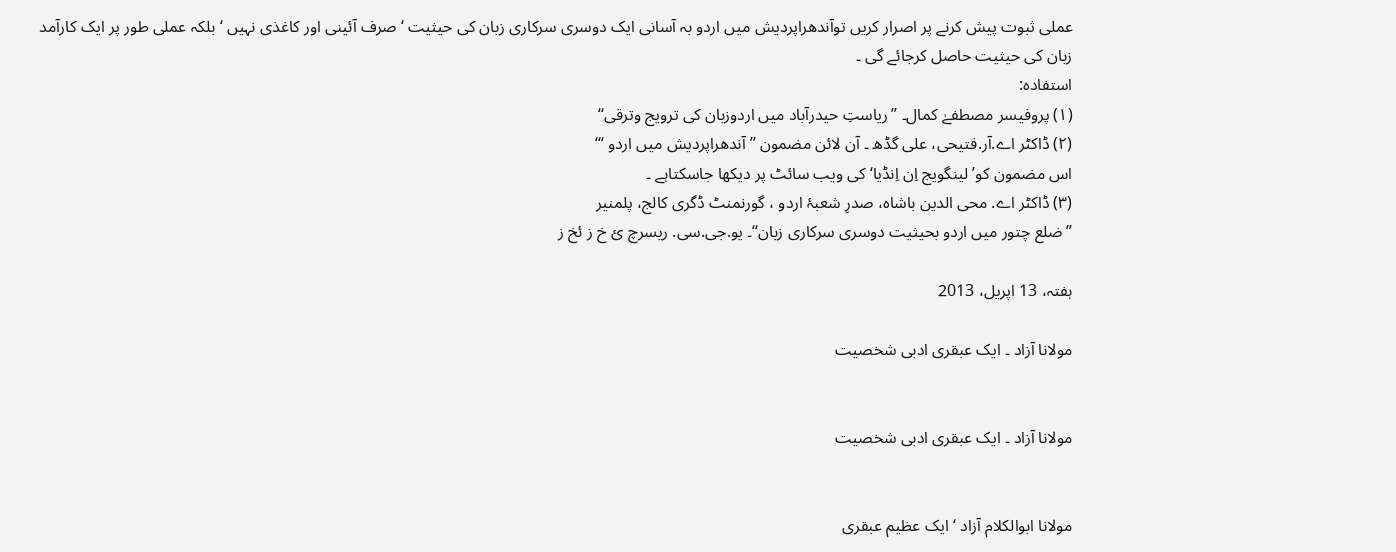عملی ثبوت پیش کرنے پر اصرار کریں توآندھراپردیش میں اردو بہ آسانی ایک دوسری سرکاری زبان کی حیثیت ‘ صرف آئینی اور کاغذی نہیں ‘ بلکہ عملی طور پر ایک کارآمد زبان کی حیثیت حاصل کرجائے گی ۔
استفادہ:
(۱) پروفیسر مصطفےٰ کمال۔ ’’ریاستِ حیدرآباد میں اردوزبان کی ترویج وترقی‘‘
(۲) ڈاکٹر اے.آر.فتیحی، علی گڈھ ۔ آن لائن مضمون ’’ آندھراپردیش میں اردو ‘‘‘
اس مضمون کو’ لینگویج اِن اِنڈیا‘ کی ویب سائٹ پر دیکھا جاسکتاہے ۔
(۳) ڈاکٹر اے. محی الدین باشاہ، صدرِ شعبۂ اردو ، گورنمنٹ ڈگری کالج، پلمنیر
’’ضلع چتور میں اردو بحیثیت دوسری سرکاری زبان‘‘۔ یو.جی.سی. ریسرچ ئ خ ز ئخ ز

ہفتہ، 13 اپریل، 2013

مولانا آزاد ۔ ایک عبقری ادبی شخصیت


مولانا آزاد ۔ ایک عبقری ادبی شخصیت


مولانا ابوالکلام آزاد ‘ ایک عظیم عبقری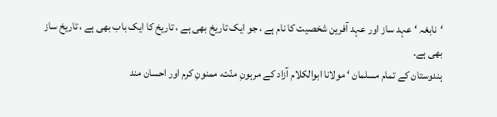‘نابغہ ‘عہد ساز اور عہد آفرین شخصیت کا نام ہے ، جو ایک تاریخ بھی ہے ، تاریخ کا ایک باب بھی ہے ، تاریخ ساز بھی ہے۔
ہندوستان کے تمام مسلمان ‘ مولانا ابوالکلام آزاد کے مرہونِ منّت، ممنونِ کرم اور احسان مند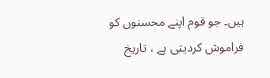ہیں۔ جو قوم اپنے محسنوں کو فراموش کردیتی ہے ، تاریخ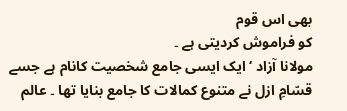بھی اس قوم
کو فراموش کردیتی ہے ۔
مولانا آزاد ‘ ایک ایسی جامع شخصیت کانام ہے جسے قسّامِ ازل نے متنوع کمالات کا جامع بنایا تھا ۔ عالم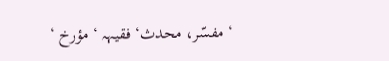‘ مفسّر، محدث‘ فقیہہ ‘ مؤرخ ‘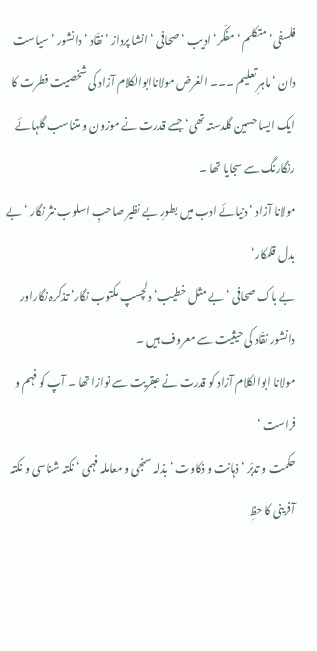فلسفی‘ متکلم ‘ مفکّر‘ ادیب ‘ صحافی ‘ انشا پرداز ‘ نقّاد ‘ دانشور ‘ سیاست دان ‘ ماہرِ تعلیم ۔۔۔ الغرض مولاناابوالکلام آزاد کی شخصیت فطرت کا ایک ایسا حسین گلدستہ تھی‘ جسے قدرت نے موزون و متناسب گلہائے رنگارنگ سے سجایا تھا ۔
مولانا آزاد ‘ دنیائے ادب میں بطورِ بے نظیر صاحبِ اسلوب نثر نگار ‘ بے بدل قلمکار‘
بے باک صحافی ‘بے مثل خطیب‘ دلچسپ مکتوب نگار‘ تذکرہ نگاراور دانشور نقّاد کی حیثیت سے معروف ہیں ۔
مولانا ابوالکلام آزاد کو قدرت نے عبقریت سے نوازا تھا ۔ آپ کو فہم و فراست ‘
حکمت و تدبّر ‘ ذہانت و ذکاوت ‘ بذلہ سنجی و معاملہ فہمی ‘ نکتہ شناسی و نکتہ آفرینی کا حظِ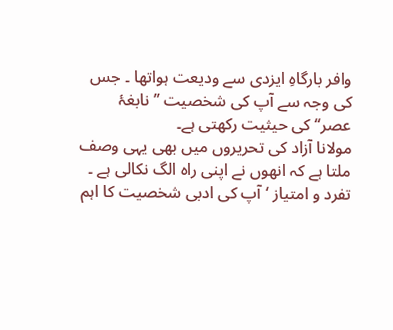وافر بارگاہِ ایزدی سے ودیعت ہواتھا ۔ جس کی وجہ سے آپ کی شخصیت ’’نابغۂ عصر‘‘ کی حیثیت رکھتی ہے۔
مولانا آزاد کی تحریروں میں بھی یہی وصف ملتا ہے کہ انھوں نے اپنی راہ الگ نکالی ہے ۔ تفرد و امتیاز ‘ آپ کی ادبی شخصیت کا اہم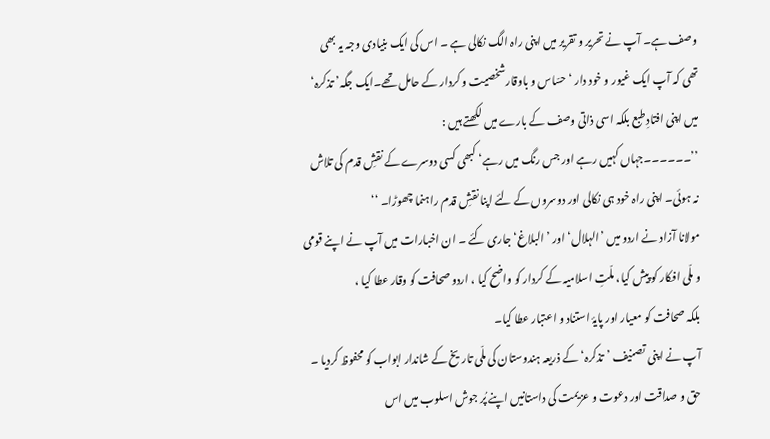وصف ہے۔ آپ نے تحریر و تقریر میں اپنی راہ الگ نکالی ہے ۔ اس کی ایک بنیادی وجہ یہ بھی تھی کہ آپ ایک غیور و خود دار ‘ حسّاس و باوقارشخصیت و کردار کے حامل تھے۔ایک جگہ’ تذکرہ‘ میں اپنی افتادِ طبع بلکہ اسی ذاتی وصف کے بارے میں لکھتے ہیں :
’’۔۔۔۔۔۔جہاں کہیں رہے اور جس رنگ میں رہے‘ کبھی کسی دوسرے کے نقشِ قدم کی تلاش نہ ہوئی۔ اپنی راہ خود ہی نکالی اور دوسروں کے لئے اپنا نقشِ قدم راہنما چھوڑا۔ ‘‘
مولانا آزاد نے اردو میں ’الہلال‘ اور ’البلاغ‘ جاری کئے ۔ ان اخبارات میں آپ نے اپنے قومی و ملّی افکار کو پیش کیا، ملّتِ اسلامیہ کے کردار کو واضح کیا ، اردو صحافت کو وقار عطا کیا ،
بلکہ صحافت کو معیار اور پایۂ استناد و اعتبار عطا کیا۔
آپ نے اپنی تصنیف ’تذکرہ‘ کے ذریعہ ہندوستان کی ملّی تاریخ کے شاندار ابواب کو محفوظ کردیا ۔ حق و صداقت اور دعوت و عزیمت کی داستانیں اپنے پُر جوش اسلوب میں اس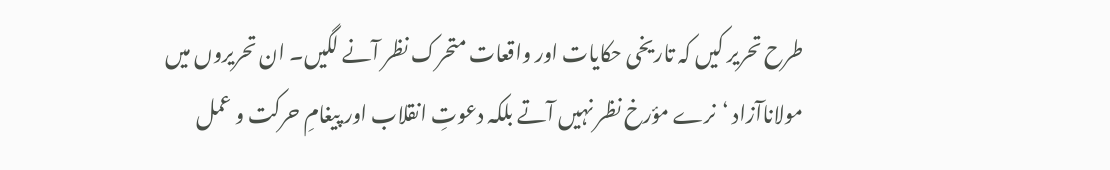طرح تحریر کیں کہ تاریخی حکایات اور واقعات متحرک نظر آنے لگیں۔ ان تحریروں میں مولاناآزاد ‘نرے مؤرخ نظر نہیں آتے بلکہ دعوتِ انقلاب اور پیغامِ حرکت و عمل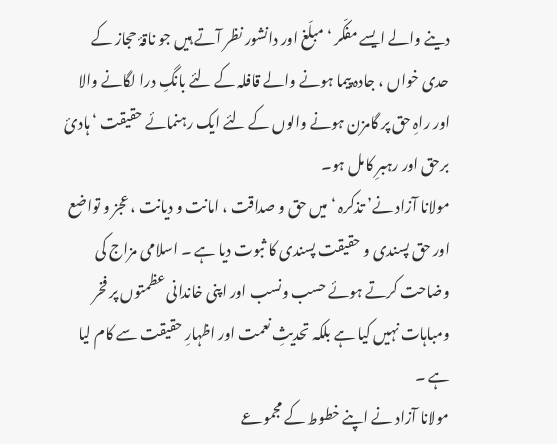دینے والے ایسے مفکّر ‘ مبلّغ اور دانشور نظر آتے ہیں جو ناقۂ حجاز کے حدی خواں ، جادہ پیما ہونے والے قافلہ کے لئے بانگِ درا لگانے والا اور راہِ حق پر گامزن ہونے والوں کے لئے ایک رہنمائے حقیقت ‘ ہادئ برحق اور رہبرِ کامل ہو۔
مولانا آزاد نے’ تذکرہ ‘ میں حق و صداقت ، امانت و دیانت ، عجز و تواضع اور حق پسندی و حقیقت پسندی کا ثبوت دیا ہے ۔ اسلامی مزاج کی وضاحت کرتے ہوئے حسب ونسب اور اپنی خاندانی عظمتوں پر فخر ومباہات نہیں کیا ہے بلکہ تحدیثِ نعمت اور اظہارِ حقیقت سے کام لیا ہے ۔
مولانا آزاد نے اپنے خطوط کے مجموعے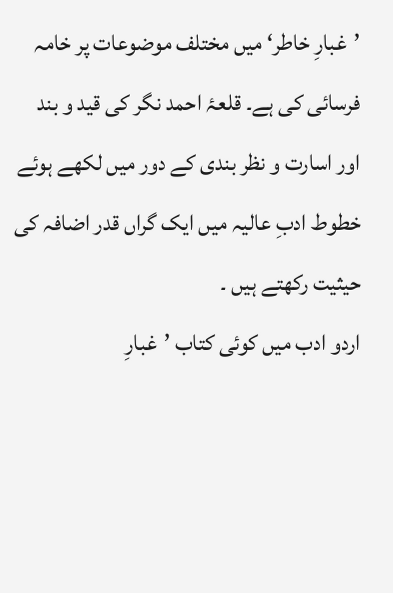’غبارِ خاطر‘ میں مختلف موضوعات پر خامہ فرسائی کی ہے۔ قلعۂ احمد نگر کی قید و بند اور اسارت و نظر بندی کے دور میں لکھے ہوئے خطوط ادبِ عالیہ میں ایک گراں قدر اضافہ کی حیثیت رکھتے ہیں ۔
اردو ادب میں کوئی کتاب ’غبارِ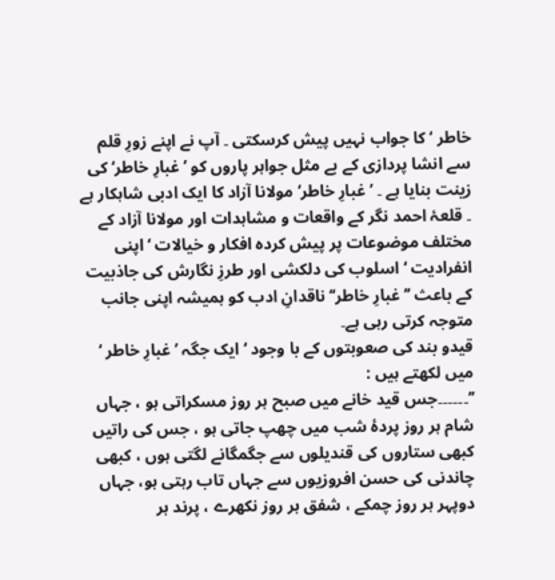خاطر ‘ کا جواب نہیں پیش کرسکتی ۔ آپ نے اپنے زورِ قلم سے انشا پردازی کے بے مثل جواہر پاروں کو ’غبارِ خاطر‘ کی زینت بنایا ہے ۔ ’غبارِ خاطر‘ مولانا آزاد کا ایک ادبی شاہکار ہے ۔ قلعۂ احمد نگر کے واقعات و مشاہدات اور مولانا آزاد کے مختلف موضوعات پر پیش کردہ افکار و خیالات ‘ اپنی انفرادیت ‘ اسلوب کی دلکشی اور طرزِ نگارش کی جاذبیت کے باعث ’’غبارِ خاطر‘‘ ناقدانِ ادب کو ہمیشہ اپنی جانب متوجہ کرتی رہی ہے۔
قیدو بند کی صعوبتوں کے با وجود ‘ ایک جگہ ’غبارِ خاطر ‘ میں لکھتے ہیں :
’’۔۔۔۔۔۔جس قید خانے میں صبح ہر روز مسکراتی ہو ، جہاں شام ہر روز پردۂ شب میں چھپ جاتی ہو ، جس کی راتیں کبھی ستاروں کی قندیلوں سے جگمگانے لگتی ہوں ، کبھی چاندنی کی حسن افروزیوں سے جہاں تاب رہتی ہو، جہاں دوپہر ہر روز چمکے ، شفق ہر روز نکھرے ، پرند ہر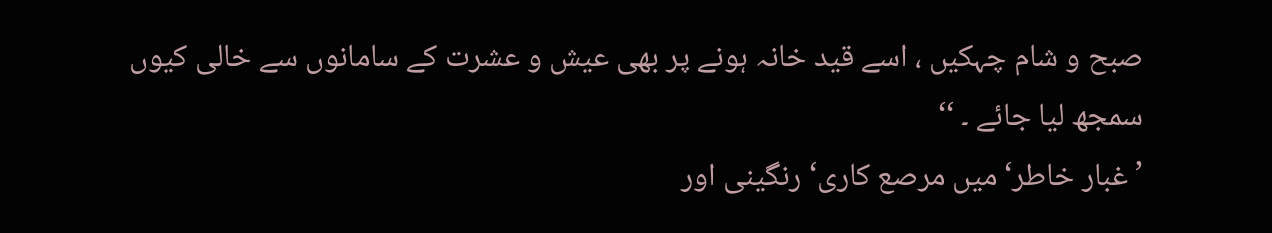صبح و شام چہکیں ، اسے قید خانہ ہونے پر بھی عیش و عشرت کے سامانوں سے خالی کیوں سمجھ لیا جائے ۔ ‘‘
’ غبار خاطر‘ میں مرصع کاری‘ رنگینی اور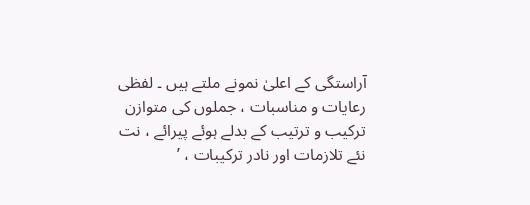آراستگی کے اعلیٰ نمونے ملتے ہیں ۔ لفظی رعایات و مناسبات ، جملوں کی متوازن ترکیب و ترتیب کے بدلے ہوئے پیرائے ، نت نئے تلازمات اور نادر ترکیبات ، ’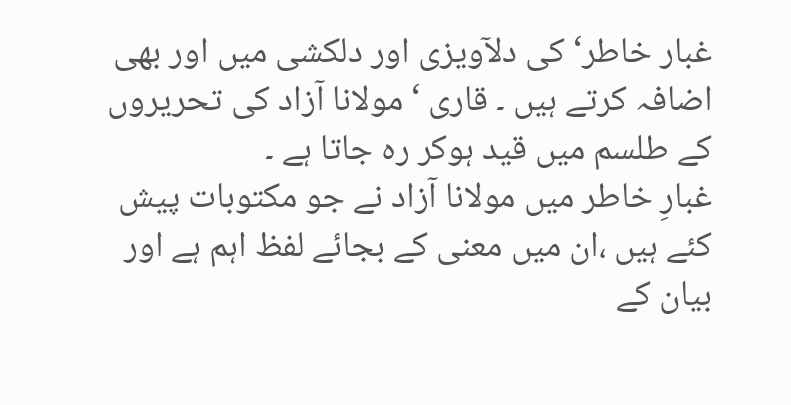غبار خاطر‘ کی دلآویزی اور دلکشی میں اور بھی اضافہ کرتے ہیں ۔ قاری ‘ مولانا آزاد کی تحریروں کے طلسم میں قید ہوکر رہ جاتا ہے ۔
غبارِ خاطر میں مولانا آزاد نے جو مکتوبات پیش کئے ہیں ،ان میں معنی کے بجائے لفظ اہم ہے اور بیان کے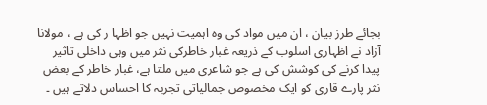بجائے طرز بیان ، ان میں مواد کی وہ اہمیت نہیں جو اظہا ر کی ہے ، مولانا آزاد نے اظہاری اسلوب کے ذریعہ غبار خاطرکی نثر میں وہی داخلی تاثیر پیدا کرنے کی کوشش کی ہے جو شاعری میں ملتا ہے، غبار خاطر کے بعض نثر پارے قاری کو ایک مخصوص جمالیاتی تجربہ کا احساس دلاتے ہیں ۔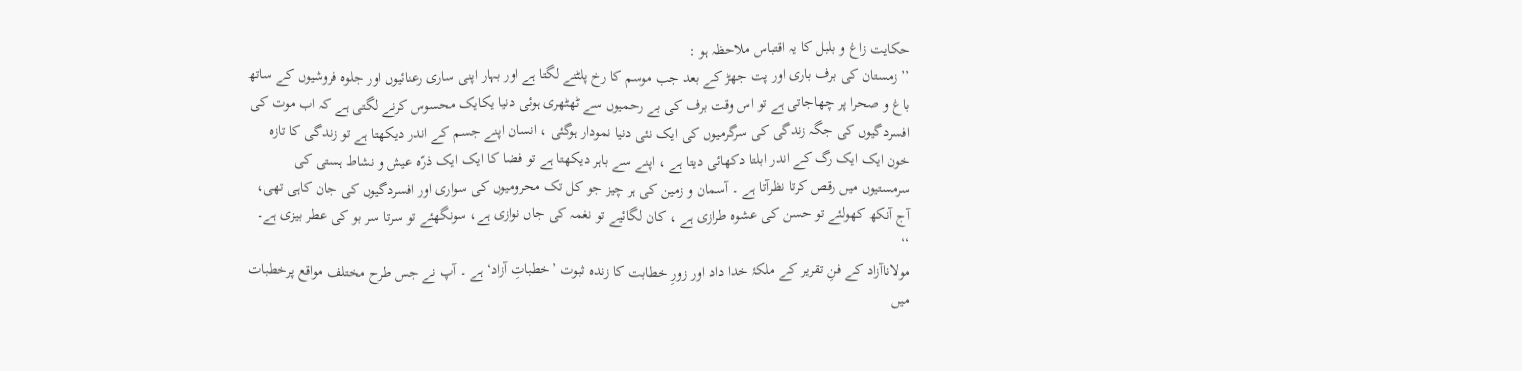حکایت زاغ و بلبل کا یہ اقتباس ملاحظہ ہو :
’’ زمستان کی برف باری اور پت جھڑ کے بعد جب موسم کا رخ پلٹنے لگتا ہے اور بہار اپنی ساری رعنائیوں اور جلوہ فروشیوں کے ساتھ باغ و صحرا پر چھاجاتی ہے تو اس وقت برف کی بے رحمیوں سے ٹھٹھری ہوئی دنیا یکایک محسوس کرنے لگتی ہے کہ اب موت کی افسردگیوں کی جگہ زندگی کی سرگرمیوں کی ایک نئی دنیا نمودار ہوگئی ، انسان اپنے جسم کے اندر دیکھتا ہے تو زندگی کا تازہ خون ایک ایک رگ کے اندر ابلتا دکھائی دیتا ہے ، اپنے سے باہر دیکھتا ہے تو فضا کا ایک ایک ذرّہ عیش و نشاط ہستی کی سرمستیوں میں رقص کرتا نظرآتا ہے ۔ آسمان و زمین کی ہر چیز جو کل تک محرومیوں کی سواری اور افسردگیوں کی جان کاہی تھی، آج آنکھ کھولئے تو حسن کی عشوہ طرازی ہے ، کان لگائیے تو نغمہ کی جاں نوازی ہے، سونگھئے تو سرتا سر بو کی عطر بیزی ہے۔ ‘‘
مولاناآزاد کے فنِ تقریر کے ملکۂ خدا داد اور زورِ خطابت کا زندہ ثبوت ’خطباتِ آزاد‘ ہے ۔ آپ نے جس طرح مختلف مواقع پرخطبات میں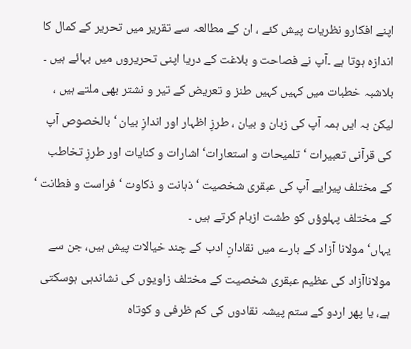اپنے افکارو نظریات پیش کئے ، ان کے مطالعہ سے تقریر میں تحریر کے کمال کا اندازہ ہوتا ہے ۔آپ نے فصاحت و بلاغت کے دریا اپنی تحریروں میں بہائے ہیں ۔ بلاشبہ خطبات میں کہیں کہیں طنز و تعریض کے تیر و نشتر بھی ملتے ہیں ، لیکن بہ ایں ہمہ آپ کی زبان و بیان ، طرزِ اظہار اور اندازِ بیان ‘ بالخصوص آپ کی قرآنی تعبیرات ‘ تلمیحات و استعارات‘ اشارات و کنایات اور طرزِ تخاطب کے مختلف پیرایے آپ کی عبقری شخصیت ‘ ذہانت و ذکاوت ‘ فراست و فطانت ‘ کے مختلف پہلوؤں کو طشت ازبام کرتے ہیں ۔
یہاں‘مولانا آزاد کے بارے میں نقادانِ ادب کے چند خیالات پیش ہیں، جن سے مولاناآزاد کی عظیم عبقری شخصیت کے مختلف زاویوں کی نشاندہی ہوسکتی ہے، یا پھر اردو کے ستم پیشہ نقادوں کی کم ظرفی و کوتاہ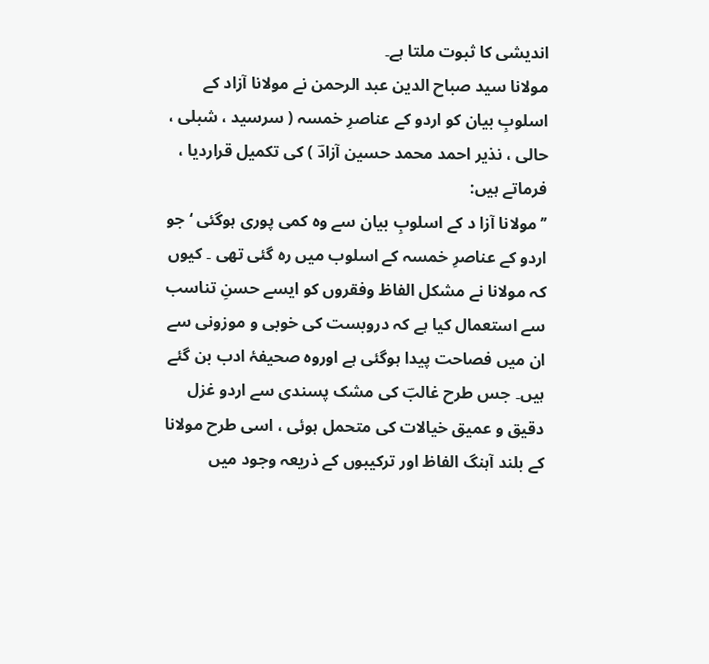اندیشی کا ثبوت ملتا ہے۔
مولانا سید صباح الدین عبد الرحمن نے مولانا آزاد کے اسلوبِ بیان کو اردو کے عناصرِ خمسہ ( سرسید ، شبلی ، حالی ، نذیر احمد محمد حسین آزادؔ ) کی تکمیل قراردیا ، فرماتے ہیں:
’’ مولانا آزا د کے اسلوبِ بیان سے وہ کمی پوری ہوگئی ‘ جو اردو کے عناصرِ خمسہ کے اسلوب میں رہ گئی تھی ۔ کیوں کہ مولانا نے مشکل الفاظ وفقروں کو ایسے حسنِ تناسب سے استعمال کیا ہے کہ دروبست کی خوبی و موزونی سے ان میں فصاحت پیدا ہوگئی ہے اوروہ صحیفۂ ادب بن گئے ہیں۔ جس طرح غالبؔ کی مشک پسندی سے اردو غزل دقیق و عمیق خیالات کی متحمل ہوئی ، اسی طرح مولانا کے بلند آہنگ الفاظ اور ترکیبوں کے ذریعہ وجود میں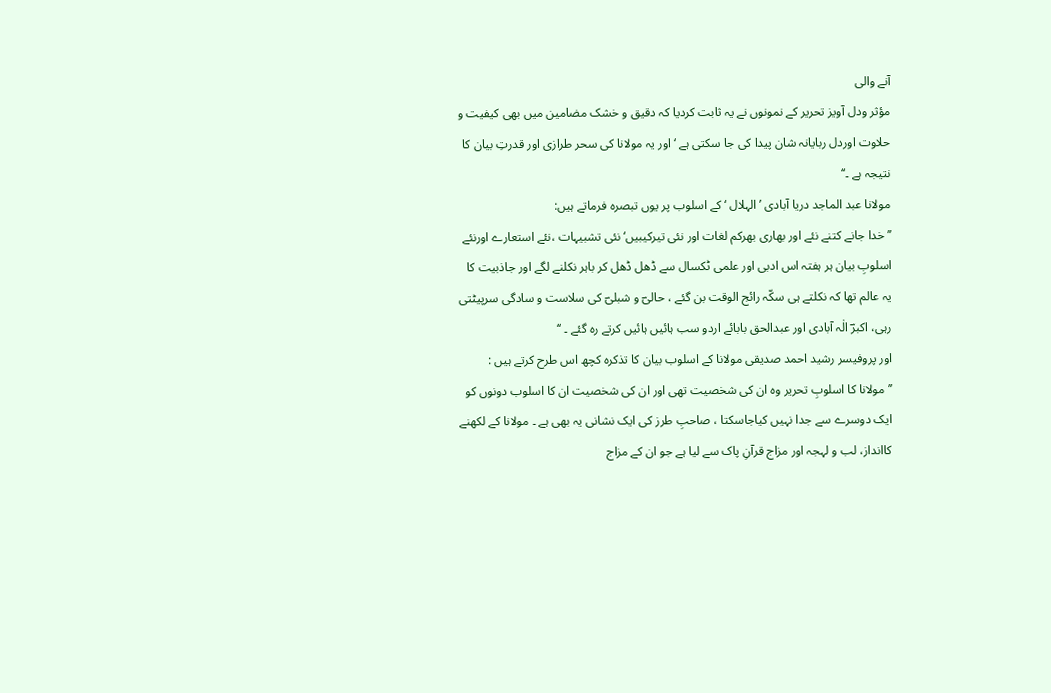آنے والی
مؤثر ودل آویز تحریر کے نمونوں نے یہ ثابت کردیا کہ دقیق و خشک مضامین میں بھی کیفیت و حلاوت اوردل ربایانہ شان پیدا کی جا سکتی ہے ‘ اور یہ مولانا کی سحر طرازی اور قدرتِ بیان کا نتیجہ ہے ۔‘‘
مولانا عبد الماجد دریا آبادی ’ الہلال ‘ کے اسلوب پر یوں تبصرہ فرماتے ہیں:
’’خدا جانے کتنے نئے اور بھاری بھرکم لغات اور نئی تیرکیبیں‘ نئی تشبیہات ،نئے استعارے اورنئے اسلوبِ بیان ہر ہفتہ اس ادبی اور علمی ٹکسال سے ڈھل ڈھل کر باہر نکلنے لگے اور جاذبیت کا یہ عالم تھا کہ نکلتے ہی سکّہ رائج الوقت بن گئے ، حالیؔ و شبلیؔ کی سلاست و سادگی سرپیٹتی رہی، اکبرؔ الٰہ آبادی اور عبدالحق بابائے اردو سب ہائیں ہائیں کرتے رہ گئے ۔ ‘‘
اور پروفیسر رشید احمد صدیقی مولانا کے اسلوب بیان کا تذکرہ کچھ اس طرح کرتے ہیں :
’’ مولانا کا اسلوبِ تحریر وہ ان کی شخصیت تھی اور ان کی شخصیت ان کا اسلوب دونوں کو ایک دوسرے سے جدا نہیں کیاجاسکتا ، صاحبِ طرز کی ایک نشانی یہ بھی ہے ۔ مولانا کے لکھنے کاانداز، لب و لہجہ اور مزاج قرآنِ پاک سے لیا ہے جو ان کے مزاج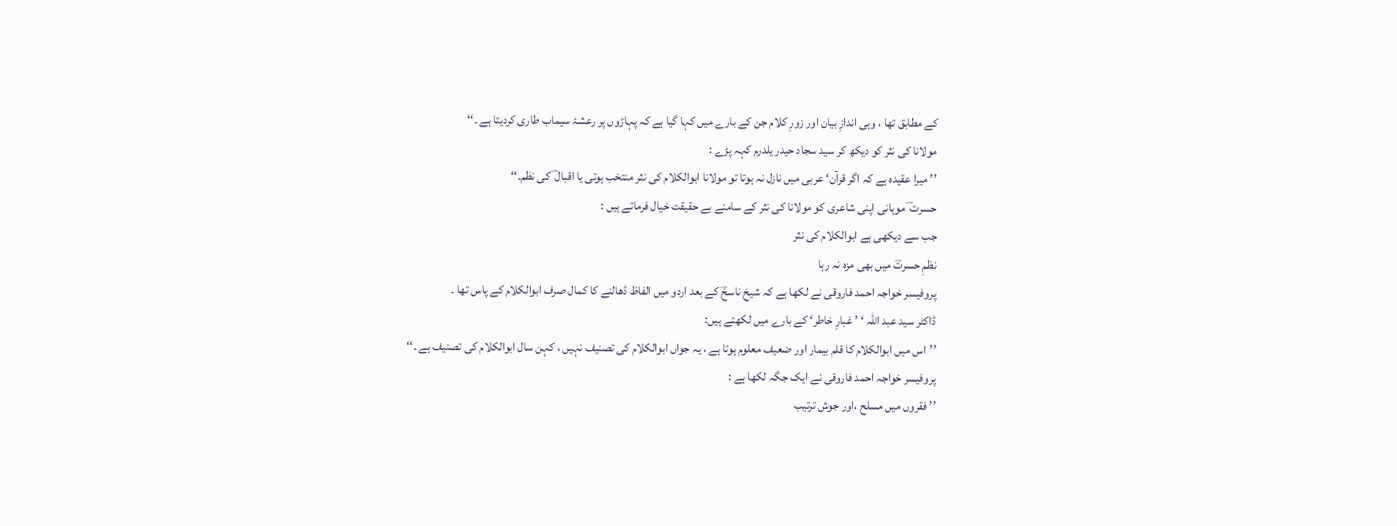کے مطابق تھا ، وہی اندازِ بیان اور زورِ کلام جن کے بارے میں کہا گیا ہے کہ پہاڑوں پر رعشۂ سیماب طاری کردیتا ہے ۔‘‘
مولانا کی نثر کو دیکھ کر سید سجاد حیدر یلدرم کہہ پڑے :
’’ میرا عقیدہ ہے کہ اگر قرآن‘ عربی میں نازل نہ ہوتا تو مولانا ابوالکلام کی نثر منتخب ہوتی یا اقبال ؔ کی نظم۔‘‘
حسرت ؔ موہانی اپنی شاعری کو مولانا کی نثر کے سامنے بے حقیقت خیال فرماتے ہیں :
جب سے دیکھی ہے ابوالکلام کی نثر
نظمِ حسرتؔ میں بھی مزہ نہ رہا
پروفیسر خواجہ احمد فاروقی نے لکھا ہے کہ شیخ ناسخؔ کے بعد اردو میں الفاظ ڈھالنے کا کمال صرف ابوالکلام کے پاس تھا ۔
ڈاکٹر سید عبد اللہ ‘ ’ غبارِ خاطر‘ کے بارے میں لکھتے ہیں:
’’اس میں ابوالکلام کا قلم بیمار اور ضعیف معلوم ہوتا ہے ، یہ جواں ابوالکلام کی تصنیف نہیں ، کہن سال ابوالکلام کی تصنیف ہے ۔‘‘
پروفیسر خواجہ احمد فاروقی نے ایک جگہ لکھا ہے :
’’ فقروں میں مسلح ،اور جوش ترتیب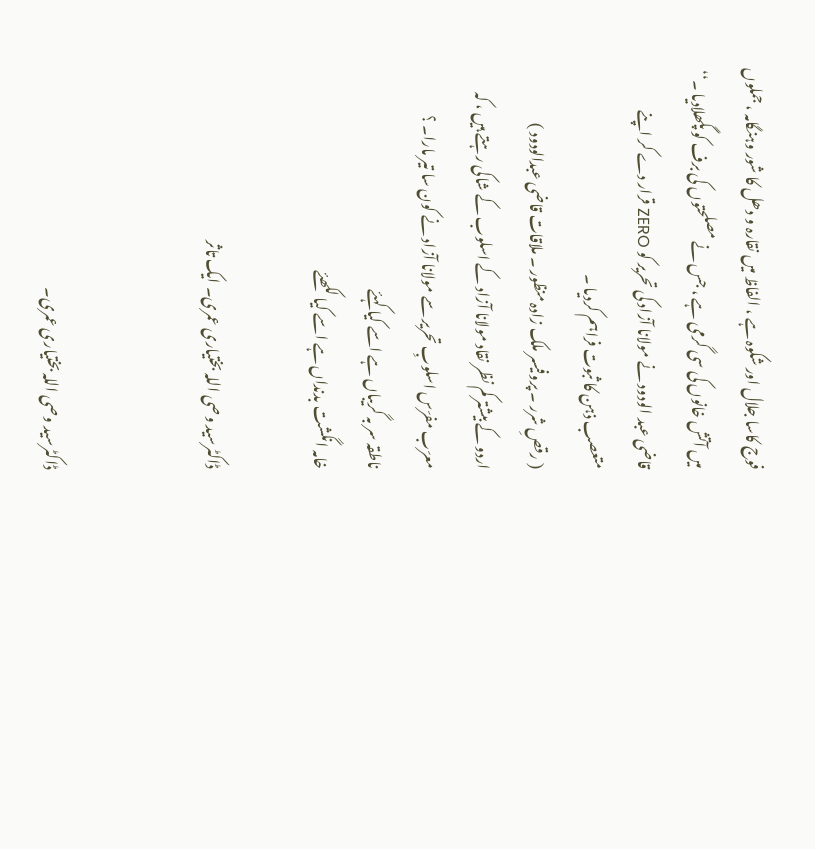فوج کاسا جلال اور شکوہ ہے ، الفاظ میں نقارہ و دھل کا شور وہنگامہ ، جملوں میں آتش خانوں کی سی گرمی ہے ، جس نے مصلحتوں کی برف کو پگھلادیا ۔‘‘
قاضی عبد الودود نے مولانا آزاد کی تحریر کو ZERO قرار دے کر اپنے متعصب ذہن کا ثبوت فراہم کردیا ۔
( رقصِ شرر ۔ پروفیسر ملک زادہ منظور ۔ ملاقات قاضی عبدالودود )
اردو کے بیشتر کم نظر نقاد مولانا آزاد کے اسلوب کے شاکی رہتے ہیں ، کہ معرّب مفرّس اسلوبِ تحریر سے مولانا آزاد نے کون سا تیر مارا۔ ؟
ناطقہ سر بہ گریباں ہے اسے کیا کہئے
خامہ انگشت بدنداں ہے اسے کیا لکھئے

ڈاکٹرسید وصی اللہ بختیاری عمری۔ ایک تاثر


ڈاکٹرسید وصی اللہ بختیاری عمری۔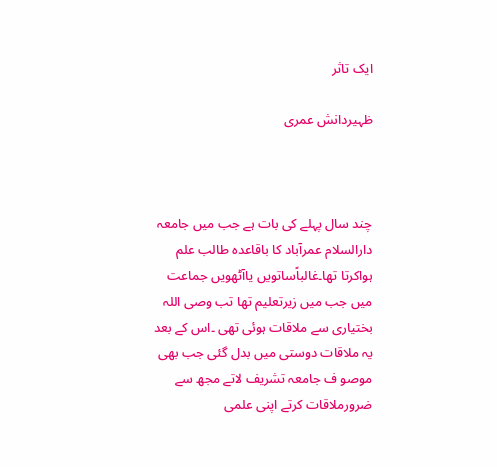ایک تاثر

ظہیردانش عمری



چند سال پہلے کی بات ہے جب میں جامعہ دارالسلام عمرآباد کا باقاعدہ طالب علم ہواکرتا تھا۔غالباًساتویں یاآٹھویں جماعت میں جب میں زیرتعلیم تھا تب وصی اللہ بختیاری سے ملاقات ہوئی تھی ۔اس کے بعد یہ ملاقات دوستی میں بدل گئی جب بھی موصو ف جامعہ تشریف لاتے مجھ سے ضرورملاقات کرتے اپنی علمی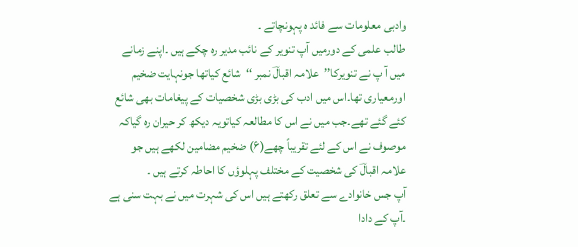وادبی معلومات سے فائد ہ پہونچاتے ۔
طالب علمی کے دورمیں آپ تنویر کے نائب مدیر رہ چکے ہیں ۔اپنے زمانے میں آ پ نے تنویرکا’’علامہ اقبالؔ نمبر ‘‘شائع کیاتھا جونہایت ضخیم اورمعیاری تھا۔اس میں ادب کی بڑی بڑی شخصیات کے پیغامات بھی شائع کئے گئے تھے۔جب میں نے اس کا مطالعہ کیاتویہ دیکھ کر حیران رہ گیاکہ موصوف نے اس کے لئے تقریباً چھے(۶) ضخیم مضامین لکھے ہیں جو علامہ اقبالؔ کی شخصیت کے مختلف پہلوؤں کا احاطہ کرتے ہیں ۔
آپ جس خانوادے سے تعلق رکھتے ہیں اس کی شہرت میں نے بہت سنی ہے ۔آپ کے دادا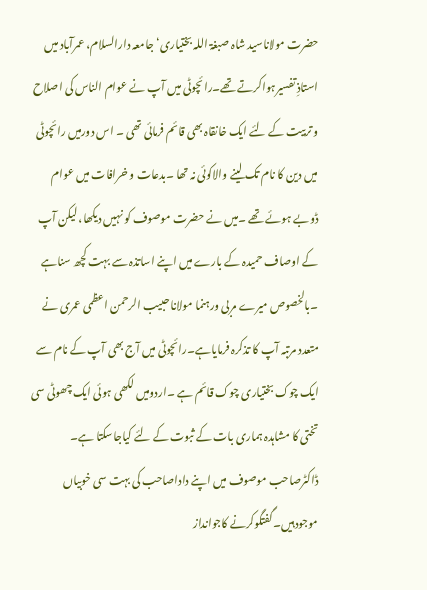حضرت مولاناسید شاہ صبغۃ اللہ بختیاری‘ جامعہ دارالسلام، عمرآباد میں استاذِ تفسیرہواکرتے تھے۔رائچوٹی میں آپ نے عوام الناس کی اصلاح و تربیت کے لئے ایک خانقاہ بھی قائم فرمائی تھی ۔ اس دورمیں رائچوٹی میں دین کا نام تک لینے والاکوئی نہ تھا ۔بدعات و خرافات میں عوام ڈوبے ہوئے تھے ۔میں نے حضرت موصوف کو نہیں دیکھا، لیکن آپ کے اوصاف حمیدہ کے بارے میں اپنے اساتذہ سے بہت کچھ سناہے ۔بالخصوص میرے مربی ورہنما مولانا حبیب الرحمن اعظمی عمری نے متعدد مرتبہ آپ کا تذکرہ فرمایاہے۔رائچوٹی میں آج بھی آپ کے نام سے ایک چوک بختیاری چوک قائم ہے ۔اردومیں لکھی ہوئی ایک چھوٹی سی تختی کا مشاہدہ ہماری بات کے ثبوت کے لئے کیاجاسکتا ہے۔
ڈاکٹرصاحب موصوف میں اپنے داداصاحب کی بہت سی خوبیاں موجودہیں۔گفتگوکرنے کاجوانداز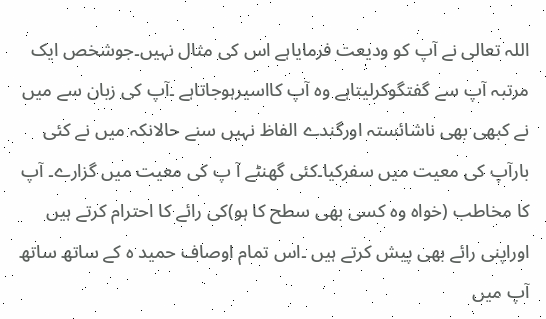اللہ تعالی نے آپ کو ودیعت فرمایاہے اس کی مثال نہیں۔جوشخص ایک مرتبہ آپ سے گفتگوکرلیتاہے وہ آپ کااسیرہوجاتاہے ۔آپ کی زبان سے میں نے کبھی بھی ناشائستہ اورگندے الفاظ نہیں سنے حالانکہ میں نے کئی بارآپ کی معیت میں سفرکیا۔کئی گھنٹے آ پ کی معیت میں گزارے۔ آپ کا مخاطب (خواہ وہ کسی بھی سطح کا ہو)کی رائے کا احترام کرتے ہیں اوراپنی رائے بھی پیش کرتے ہیں ۔اس تمام اوصاف حمید ہ کے ساتھ ساتھ آپ میں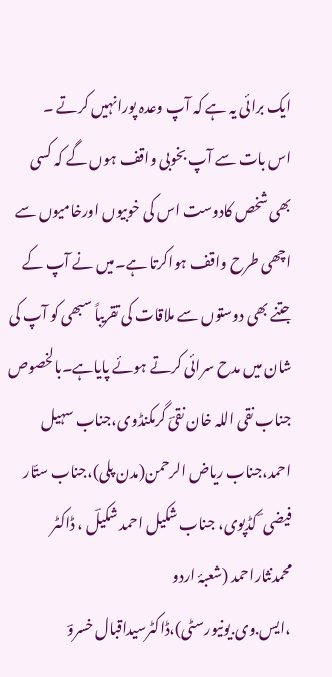ایک برائی یہ ہے کہ آپ وعدہ پورانہیں کرتے ۔
اس بات سے آپ بخوبی واقف ہوں گے کہ کسی بھی شخص کادوست اس کی خوبیوں اورخامیوں سے اچھی طرح واقف ہواکرتا ہے۔میں نے آپ کے جتنے بھی دوستوں سے ملاقات کی تقریباً سبھی کو آپ کی شان میں مدح سرائی کرتے ہوئے پایاہے۔بالخصوص جناب نقی اللہ خان نقیؔ گرمکنڈوی،جناب سہیل احمد،جناب ریاض الرحمن(مدن پلی)،جناب ستّار فیضی ؔ کڈپوی، جناب شکیل احمد شکیلؔ ، ڈاکٹر محمدنثاراحمد (شعبۂ اردو ،ایس.وی.یونیورسٹی)،ڈاکٹرسیداقبال خسروؔ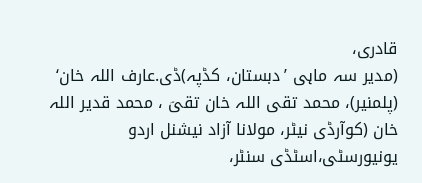قادری،
(مدیر سہ ماہی ’دبستان، کڈپہ)ڈی.عارف اللہ خان‘ (پلمنیر)، محمد تقی اللہ خان تقیؔ ، محمد قدیر اللہ خان (کوآرڈی نیٹر، مولانا آزاد نیشنل اردو یونیورسٹی،اسٹڈی سنٹر،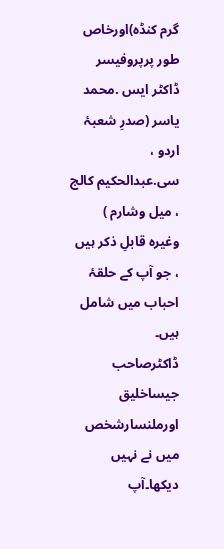گرم کنڈہ)اورخاص طور پرپروفیسر
ڈاکٹر ایس .محمد یاسر (صدرِ شعبۂ اردو ، سی.عبدالحکیم کالج ، میل وشارم ) وغیرہ قابلِ ذکر ہیں ، جو آپ کے حلقۂ احباب میں شامل ہیں۔
ڈاکٹرصاحب جیساخلیق اورملنسارشخص میں نے نہیں دیکھا۔آپ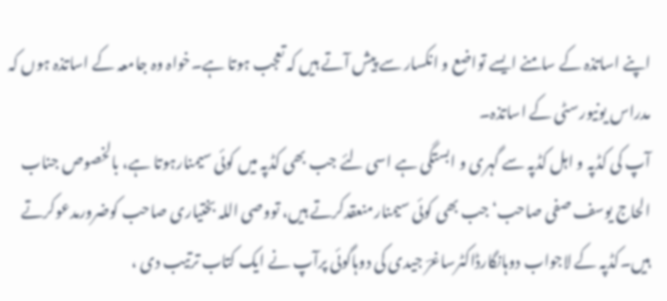اپنے اساتذہ کے سامنے ایسے تواضع و انکسار سے پیش آتے ہیں کہ تعجب ہوتا ہے۔خواہ وہ جامعہ کے اساتذہ ہوں کہ مدراس یونیورسٹی کے اساتذہ۔
آپ کی کڈپہ و اہل کڈپہ سے گہری و ابستگی ہے اسی لئے جب بھی کڈپہ میں کوئی سیمنارہوتا ہے، بالخصوص جناب الحاج یوسف صفی صاحب‘ جب بھی کوئی سیمنارمنعقدکرتے ہیں، تووصی اللہ بختیاری صاحب کوضرورمدعوکرتے ہیں۔کڈپہ کے لاجواب دوہانگارڈاکٹرساغرؔ جیدی کی دوہاگوئی پرآپ نے ایک کتاب ترتیب دی ،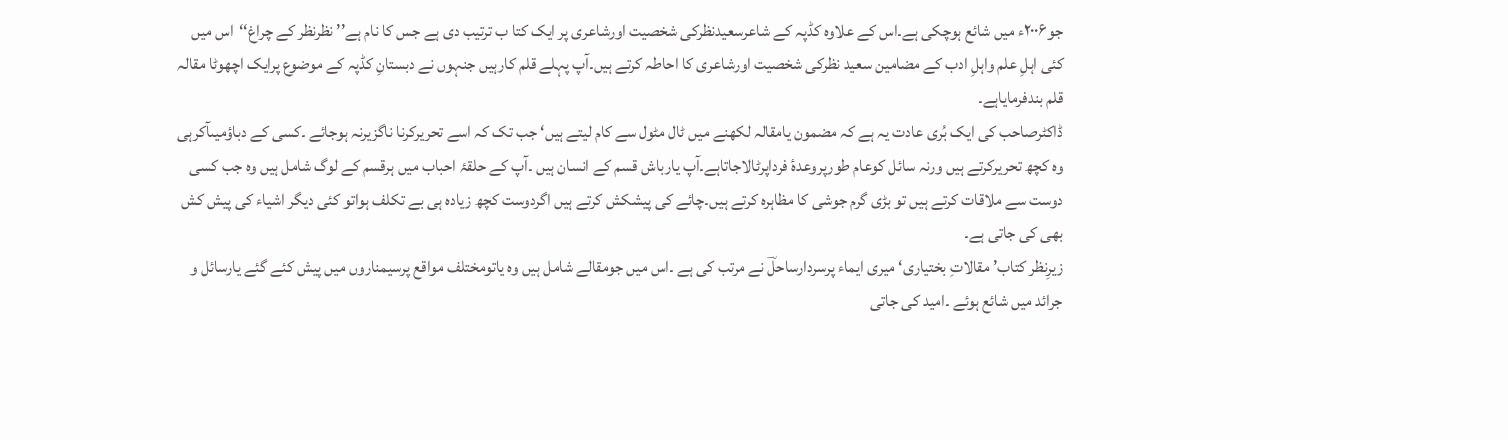جو۲۰۰۶ء میں شائع ہوچکی ہے۔اس کے علاوہ کڈپہ کے شاعرسعیدنظرکی شخصیت اورشاعری پر ایک کتا ب ترتیب دی ہے جس کا نام ہے’’ نظرنظر کے چراغ‘‘اس میں کئی اہلِ علم واہلِ ادب کے مضامین سعید نظرکی شخصیت اورشاعری کا احاطہ کرتے ہیں۔آپ پہلے قلم کارہیں جنہوں نے دبستانِ کڈپہ کے موضوع پرایک اچھوٹا مقالہ قلم بندفرمایاہے۔
ڈاکٹرصاحب کی ایک بُری عادت یہ ہے کہ مضمون یامقالہ لکھنے میں ٹال مٹول سے کام لیتے ہیں‘ جب تک کہ اسے تحریرکرنا ناگزیرنہ ہوجائے ۔کسی کے دباؤمیںآکرہی وہ کچھ تحریرکرتے ہیں ورنہ سائل کوعام طورپروعدۂ فرداپرٹالاجاتاہے۔آپ یارباش قسم کے انسان ہیں ۔آپ کے حلقۂ احباب میں ہرقسم کے لوگ شامل ہیں وہ جب کسی دوست سے ملاقات کرتے ہیں تو بڑی گرم جوشی کا مظاہرہ کرتے ہیں۔چائے کی پیشکش کرتے ہیں اگردوست کچھ زیادہ ہی بے تکلف ہواتو کئی دیگر اشیاء کی پیش کش بھی کی جاتی ہے۔
زیرِنظر کتاب’ مقالاتِ بختیاری‘ میری ایماء پرسردارساحلؔ نے مرتب کی ہے ۔اس میں جومقالے شامل ہیں وہ یاتومختلف مواقع پرسیمناروں میں پیش کئے گئے یارسائل و جرائد میں شائع ہوئے ۔امید کی جاتی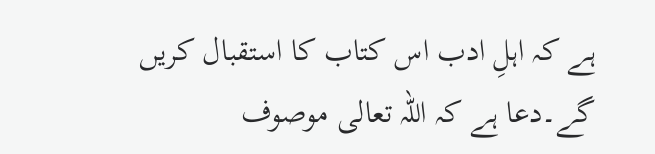ہے کہ اہلِ ادب اس کتاب کا استقبال کریں گے۔دعا ہے کہ اللہ تعالی موصوف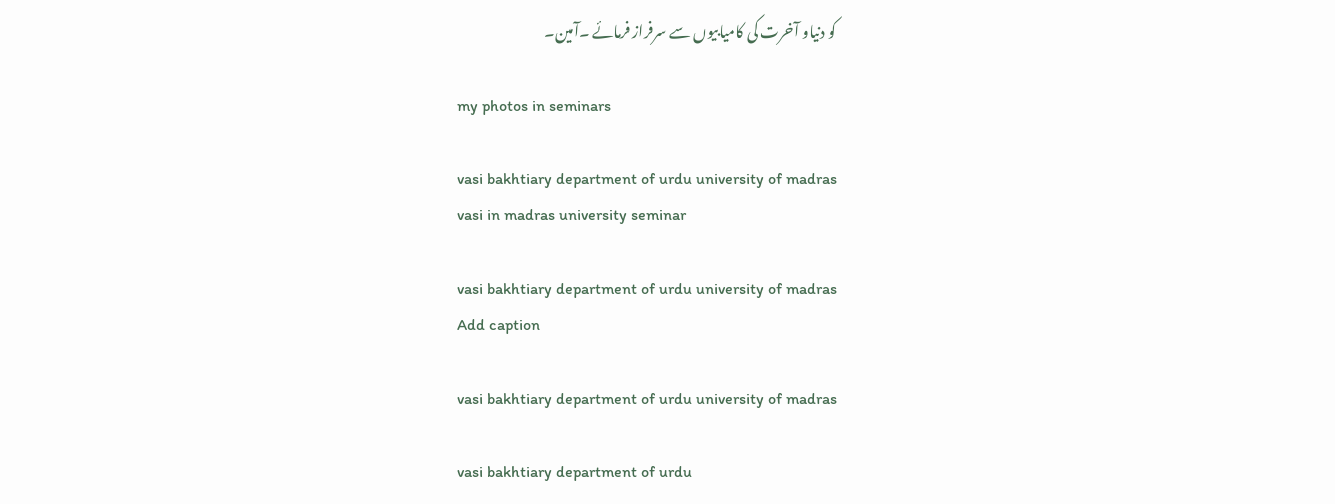کو دنیاو آخرت کی کامیابیوں سے سرفراز فرمائے ۔آمین۔

my photos in seminars

vasi bakhtiary department of urdu university of madras
vasi in madras university seminar

vasi bakhtiary department of urdu university of madras
Add caption

vasi bakhtiary department of urdu university of madras

vasi bakhtiary department of urdu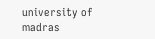university of madras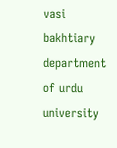vasi bakhtiary department of urdu university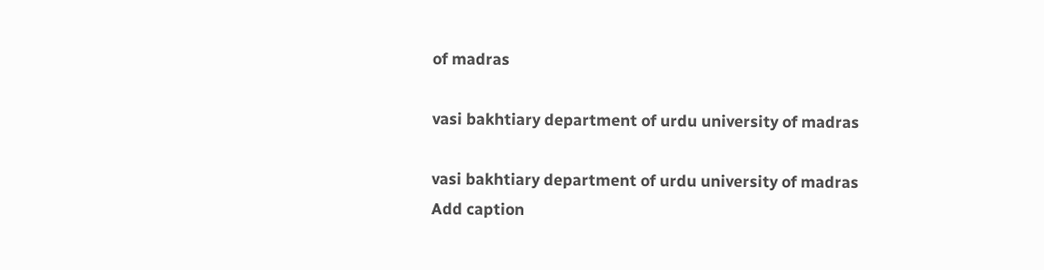of madras

vasi bakhtiary department of urdu university of madras

vasi bakhtiary department of urdu university of madras
Add caption